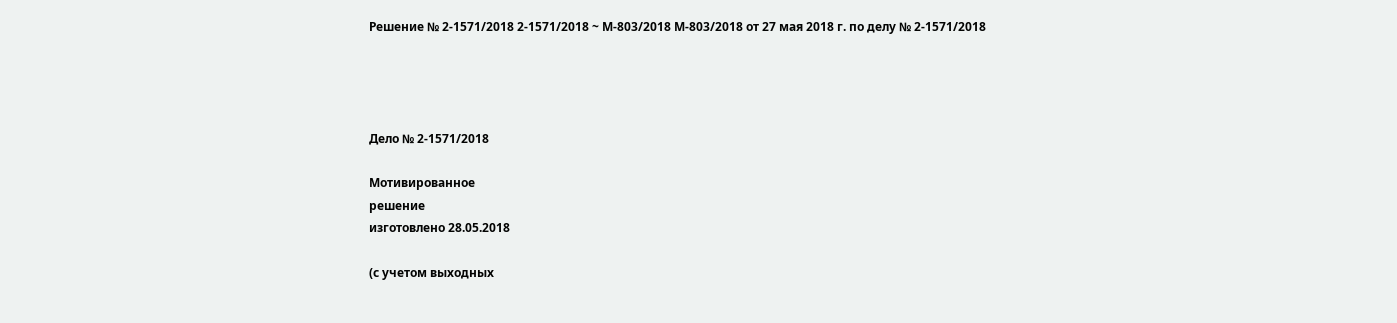Решение № 2-1571/2018 2-1571/2018 ~ М-803/2018 М-803/2018 от 27 мая 2018 г. по делу № 2-1571/2018




Дело № 2-1571/2018

Мотивированное
решение
изготовлено 28.05.2018

(с учетом выходных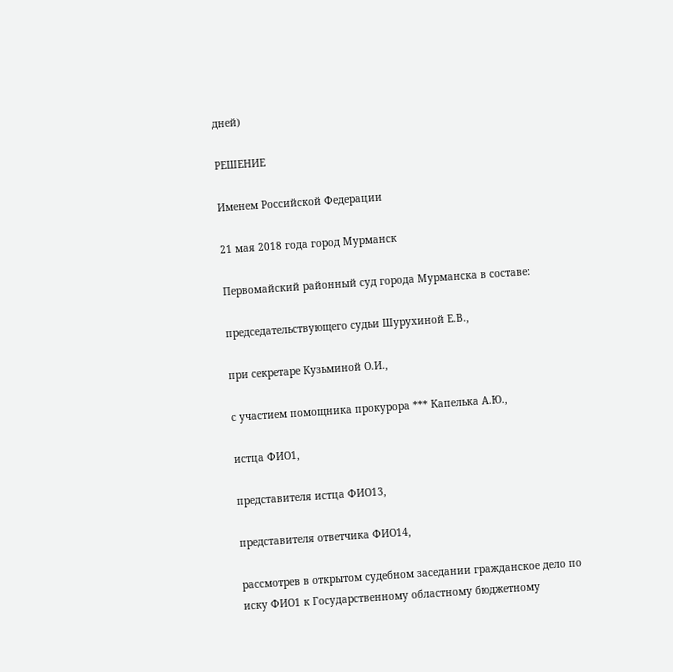дней)

РЕШЕНИЕ

Именем Российской Федерации

21 мая 2018 года город Мурманск

Первомайский районный суд города Мурманска в составе:

председательствующего судьи Шурухиной Е.В.,

при секретаре Кузьминой О.И.,

с участием помощника прокурора *** Капелька А.Ю.,

истца ФИО1,

представителя истца ФИО13,

представителя ответчика ФИО14,

рассмотрев в открытом судебном заседании гражданское дело по иску ФИО1 к Государственному областному бюджетному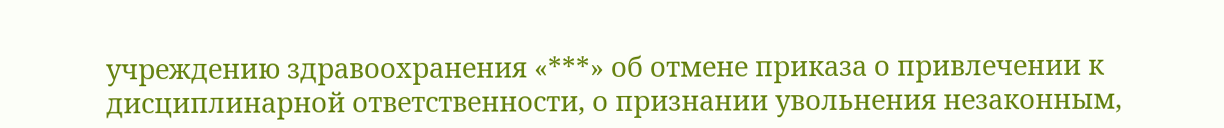учреждению здравоохранения «***» об отмене приказа о привлечении к дисциплинарной ответственности, о признании увольнения незаконным,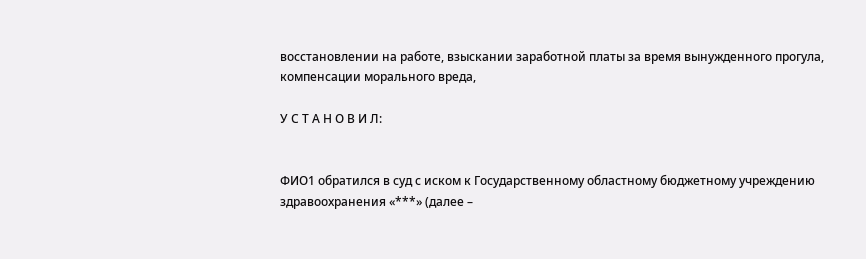восстановлении на работе, взыскании заработной платы за время вынужденного прогула, компенсации морального вреда,

У С Т А Н О В И Л:


ФИО1 обратился в суд с иском к Государственному областному бюджетному учреждению здравоохранения «***» (далее –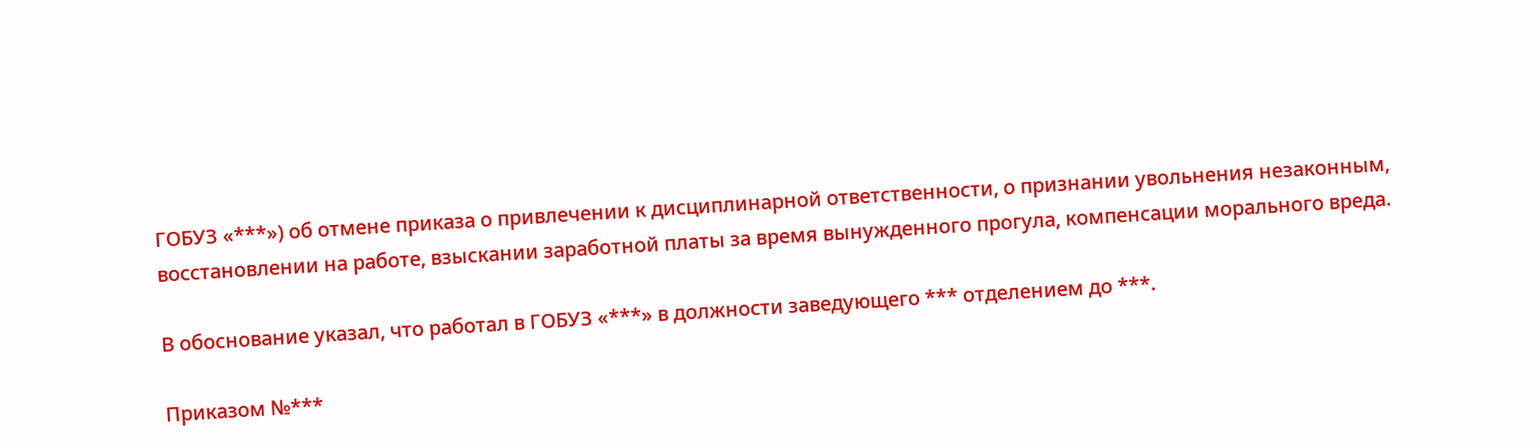ГОБУЗ «***») об отмене приказа о привлечении к дисциплинарной ответственности, о признании увольнения незаконным, восстановлении на работе, взыскании заработной платы за время вынужденного прогула, компенсации морального вреда.

В обоснование указал, что работал в ГОБУЗ «***» в должности заведующего *** отделением до ***.

Приказом №***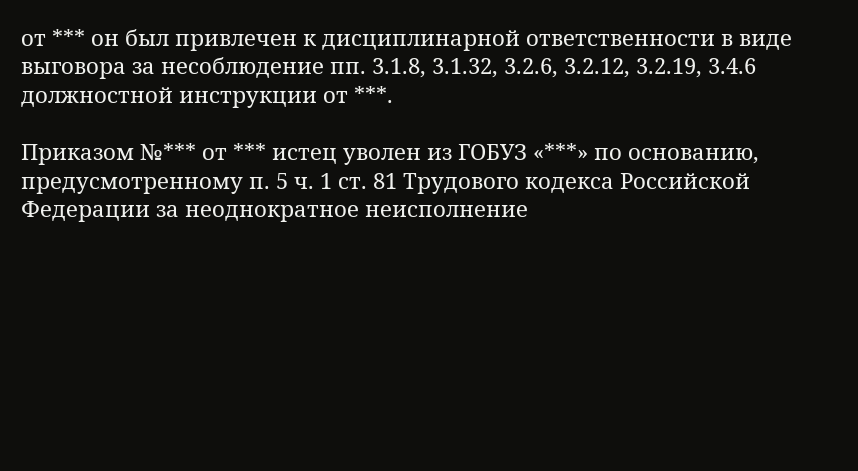от *** он был привлечен к дисциплинарной ответственности в виде выговора за несоблюдение пп. 3.1.8, 3.1.32, 3.2.6, 3.2.12, 3.2.19, 3.4.6 должностной инструкции от ***.

Приказом №*** от *** истец уволен из ГОБУЗ «***» по основанию, предусмотренному п. 5 ч. 1 ст. 81 Трудового кодекса Российской Федерации за неоднократное неисполнение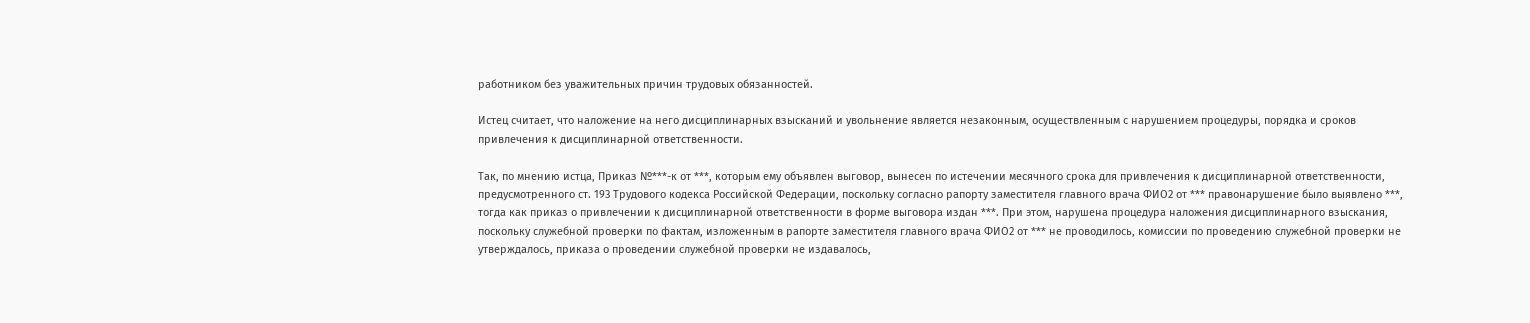работником без уважительных причин трудовых обязанностей.

Истец считает, что наложение на него дисциплинарных взысканий и увольнение является незаконным, осуществленным с нарушением процедуры, порядка и сроков привлечения к дисциплинарной ответственности.

Так, по мнению истца, Приказ №***-к от ***, которым ему объявлен выговор, вынесен по истечении месячного срока для привлечения к дисциплинарной ответственности, предусмотренного ст. 193 Трудового кодекса Российской Федерации, поскольку согласно рапорту заместителя главного врача ФИО2 от *** правонарушение было выявлено ***, тогда как приказ о привлечении к дисциплинарной ответственности в форме выговора издан ***. При этом, нарушена процедура наложения дисциплинарного взыскания, поскольку служебной проверки по фактам, изложенным в рапорте заместителя главного врача ФИО2 от *** не проводилось, комиссии по проведению служебной проверки не утверждалось, приказа о проведении служебной проверки не издавалось,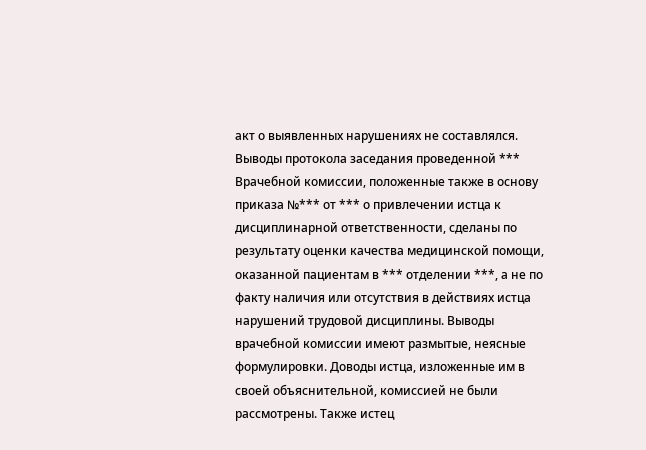акт о выявленных нарушениях не составлялся. Выводы протокола заседания проведенной *** Врачебной комиссии, положенные также в основу приказа №*** от *** о привлечении истца к дисциплинарной ответственности, сделаны по результату оценки качества медицинской помощи, оказанной пациентам в *** отделении ***, а не по факту наличия или отсутствия в действиях истца нарушений трудовой дисциплины. Выводы врачебной комиссии имеют размытые, неясные формулировки. Доводы истца, изложенные им в своей объяснительной, комиссией не были рассмотрены. Также истец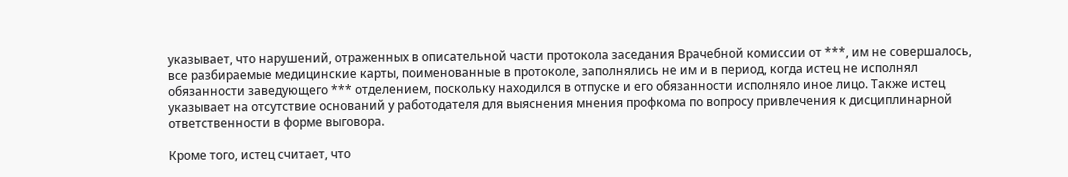указывает, что нарушений, отраженных в описательной части протокола заседания Врачебной комиссии от ***, им не совершалось, все разбираемые медицинские карты, поименованные в протоколе, заполнялись не им и в период, когда истец не исполнял обязанности заведующего *** отделением, поскольку находился в отпуске и его обязанности исполняло иное лицо. Также истец указывает на отсутствие оснований у работодателя для выяснения мнения профкома по вопросу привлечения к дисциплинарной ответственности в форме выговора.

Кроме того, истец считает, что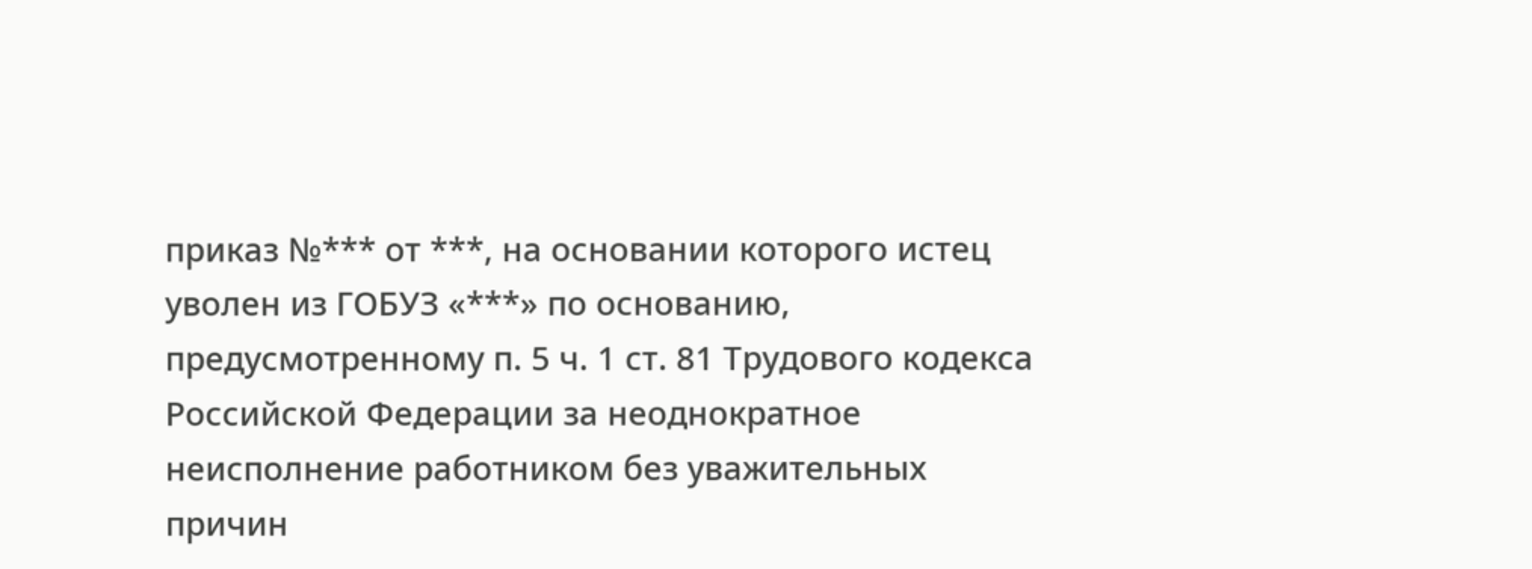приказ №*** от ***, на основании которого истец уволен из ГОБУЗ «***» по основанию, предусмотренному п. 5 ч. 1 ст. 81 Трудового кодекса Российской Федерации за неоднократное неисполнение работником без уважительных причин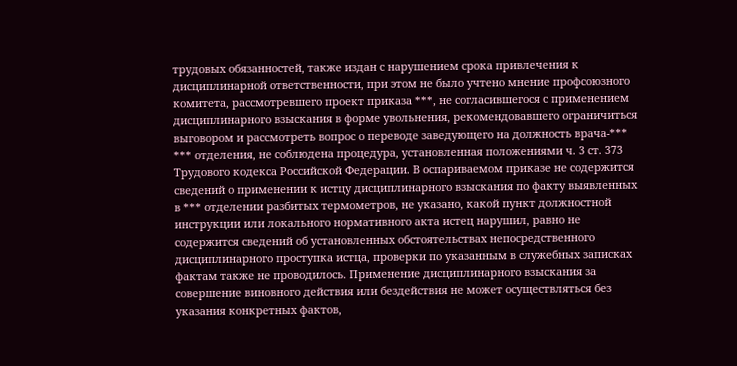трудовых обязанностей, также издан с нарушением срока привлечения к дисциплинарной ответственности, при этом не было учтено мнение профсоюзного комитета, рассмотревшего проект приказа ***, не согласившегося с применением дисциплинарного взыскания в форме увольнения, рекомендовавшего ограничиться выговором и рассмотреть вопрос о переводе заведующего на должность врача-*** *** отделения, не соблюдена процедура, установленная положениями ч. 3 ст. 373 Трудового кодекса Российской Федерации. В оспариваемом приказе не содержится сведений о применении к истцу дисциплинарного взыскания по факту выявленных в *** отделении разбитых термометров, не указано, какой пункт должностной инструкции или локального нормативного акта истец нарушил, равно не содержится сведений об установленных обстоятельствах непосредственного дисциплинарного проступка истца, проверки по указанным в служебных записках фактам также не проводилось. Применение дисциплинарного взыскания за совершение виновного действия или бездействия не может осуществляться без указания конкретных фактов,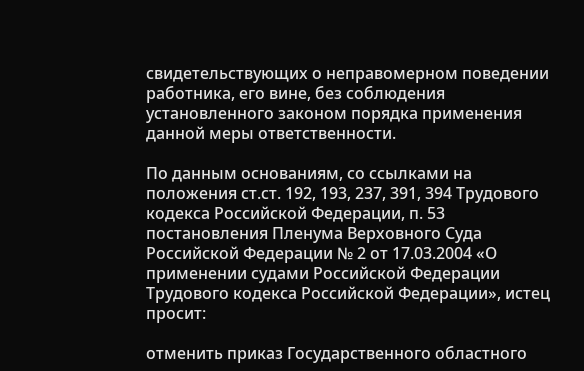свидетельствующих о неправомерном поведении работника, его вине, без соблюдения установленного законом порядка применения данной меры ответственности.

По данным основаниям, со ссылками на положения ст.ст. 192, 193, 237, 391, 394 Трудового кодекса Российской Федерации, п. 53 постановления Пленума Верховного Суда Российской Федерации № 2 от 17.03.2004 «О применении судами Российской Федерации Трудового кодекса Российской Федерации», истец просит:

отменить приказ Государственного областного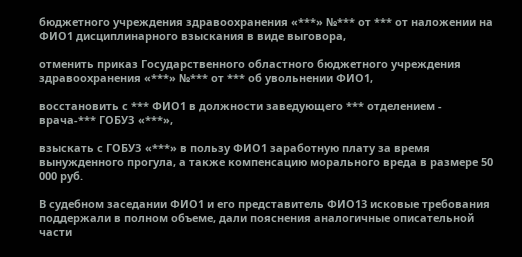бюджетного учреждения здравоохранения «***» №*** от *** от наложении на ФИО1 дисциплинарного взыскания в виде выговора,

отменить приказ Государственного областного бюджетного учреждения здравоохранения «***» №*** от *** об увольнении ФИО1,

восстановить с *** ФИО1 в должности заведующего *** отделением - врача-*** ГОБУЗ «***»,

взыскать с ГОБУЗ «***» в пользу ФИО1 заработную плату за время вынужденного прогула, а также компенсацию морального вреда в размере 50 000 руб.

В судебном заседании ФИО1 и его представитель ФИО13 исковые требования поддержали в полном объеме, дали пояснения аналогичные описательной части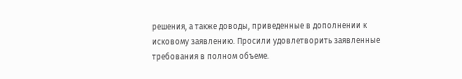решения, а также доводы, приведенные в дополнении к исковому заявлению. Просили удовлетворить заявленные требования в полном объеме.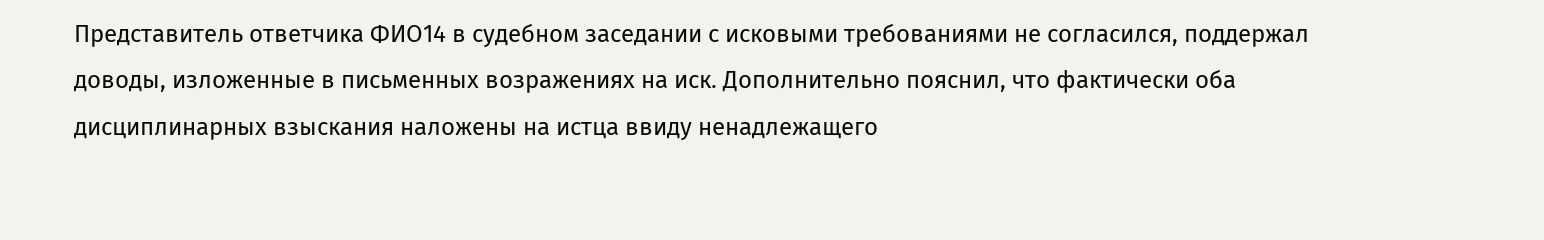Представитель ответчика ФИО14 в судебном заседании с исковыми требованиями не согласился, поддержал доводы, изложенные в письменных возражениях на иск. Дополнительно пояснил, что фактически оба дисциплинарных взыскания наложены на истца ввиду ненадлежащего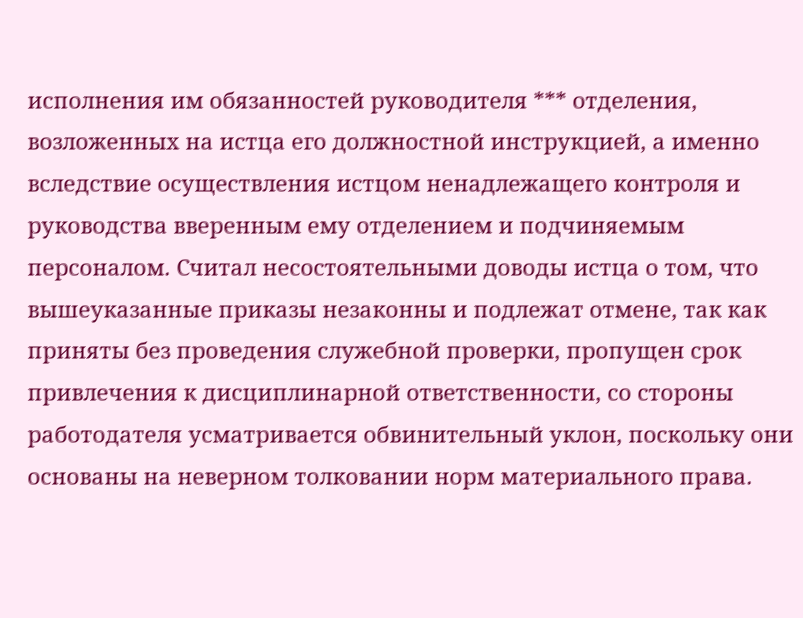исполнения им обязанностей руководителя *** отделения, возложенных на истца его должностной инструкцией, а именно вследствие осуществления истцом ненадлежащего контроля и руководства вверенным ему отделением и подчиняемым персоналом. Считал несостоятельными доводы истца о том, что вышеуказанные приказы незаконны и подлежат отмене, так как приняты без проведения служебной проверки, пропущен срок привлечения к дисциплинарной ответственности, со стороны работодателя усматривается обвинительный уклон, поскольку они основаны на неверном толковании норм материального права.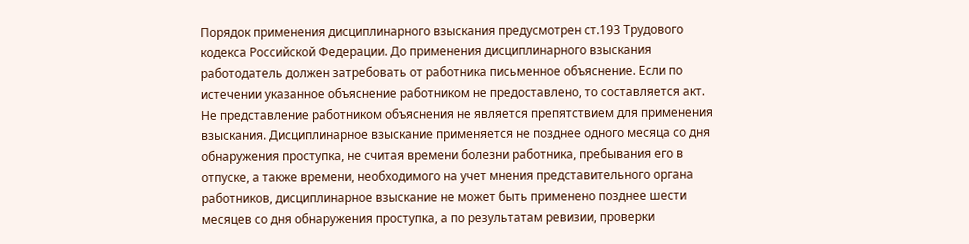Порядок применения дисциплинарного взыскания предусмотрен ст.193 Трудового кодекса Российской Федерации. До применения дисциплинарного взыскания работодатель должен затребовать от работника письменное объяснение. Если по истечении указанное объяснение работником не предоставлено, то составляется акт. Не представление работником объяснения не является препятствием для применения взыскания. Дисциплинарное взыскание применяется не позднее одного месяца со дня обнаружения проступка, не считая времени болезни работника, пребывания его в отпуске, а также времени, необходимого на учет мнения представительного органа работников, дисциплинарное взыскание не может быть применено позднее шести месяцев со дня обнаружения проступка, а по результатам ревизии, проверки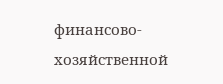финансово-хозяйственной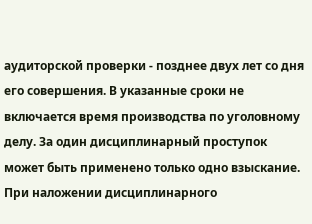аудиторской проверки - позднее двух лет со дня его совершения. В указанные сроки не включается время производства по уголовному делу. За один дисциплинарный проступок может быть применено только одно взыскание. При наложении дисциплинарного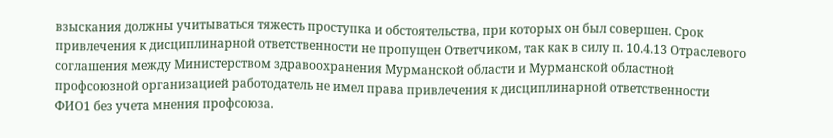взыскания должны учитываться тяжесть проступка и обстоятельства, при которых он был совершен. Срок привлечения к дисциплинарной ответственности не пропущен Ответчиком, так как в силу п. 10.4.13 Отраслевого соглашения между Министерством здравоохранения Мурманской области и Мурманской областной профсоюзной организацией работодатель не имел права привлечения к дисциплинарной ответственности ФИО1 без учета мнения профсоюза.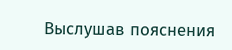Выслушав пояснения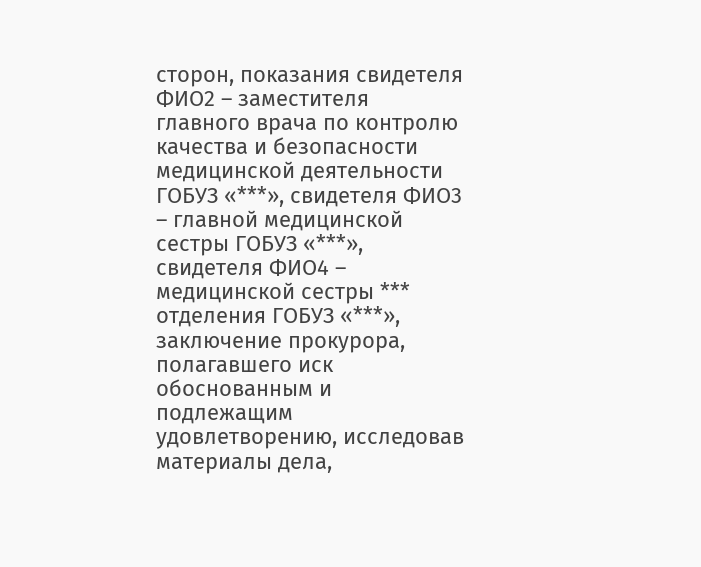сторон, показания свидетеля ФИО2 – заместителя главного врача по контролю качества и безопасности медицинской деятельности ГОБУЗ «***», свидетеля ФИО3 – главной медицинской сестры ГОБУЗ «***», свидетеля ФИО4 – медицинской сестры *** отделения ГОБУЗ «***», заключение прокурора, полагавшего иск обоснованным и подлежащим удовлетворению, исследовав материалы дела,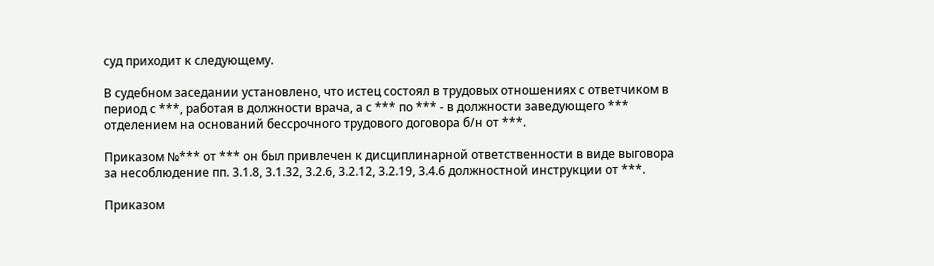суд приходит к следующему.

В судебном заседании установлено, что истец состоял в трудовых отношениях с ответчиком в период с ***, работая в должности врача, а с *** по *** - в должности заведующего *** отделением на оснований бессрочного трудового договора б/н от ***.

Приказом №*** от *** он был привлечен к дисциплинарной ответственности в виде выговора за несоблюдение пп. 3.1.8, 3.1.32, 3.2.6, 3.2.12, 3.2.19, 3.4.6 должностной инструкции от ***.

Приказом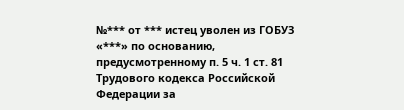№*** от *** истец уволен из ГОБУЗ «***» по основанию, предусмотренному п. 5 ч. 1 ст. 81 Трудового кодекса Российской Федерации за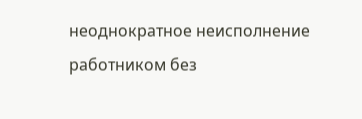неоднократное неисполнение работником без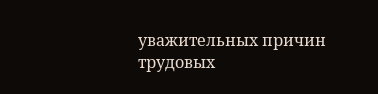уважительных причин трудовых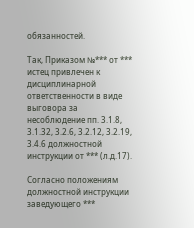обязанностей.

Так, Приказом №*** от *** истец привлечен к дисциплинарной ответственности в виде выговора за несоблюдение пп. 3.1.8, 3.1.32, 3.2.6, 3.2.12, 3.2.19, 3.4.6 должностной инструкции от *** (л.д.17).

Согласно положениям должностной инструкции заведующего ***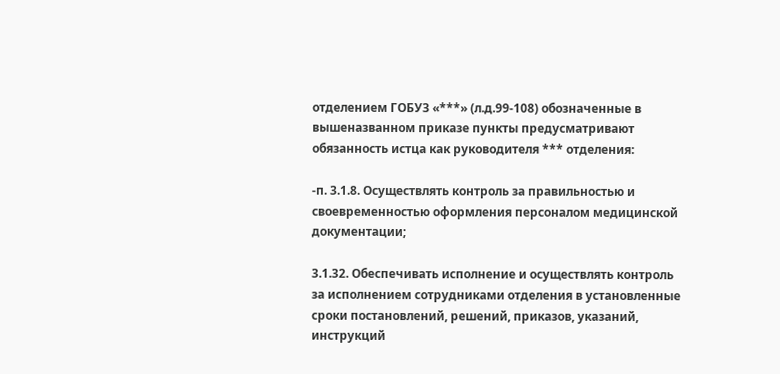отделением ГОБУЗ «***» (л.д.99-108) обозначенные в вышеназванном приказе пункты предусматривают обязанность истца как руководителя *** отделения:

-п. 3.1.8. Осуществлять контроль за правильностью и своевременностью оформления персоналом медицинской документации;

3.1.32. Обеспечивать исполнение и осуществлять контроль за исполнением сотрудниками отделения в установленные сроки постановлений, решений, приказов, указаний, инструкций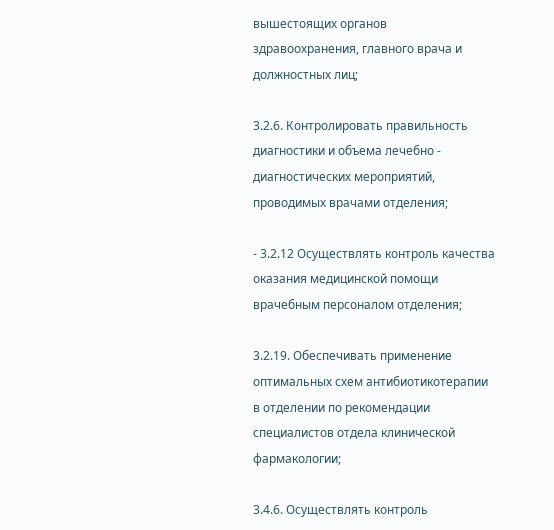вышестоящих органов здравоохранения, главного врача и должностных лиц;

3.2.6. Контролировать правильность диагностики и объема лечебно - диагностических мероприятий, проводимых врачами отделения;

- 3.2.12 Осуществлять контроль качества оказания медицинской помощи врачебным персоналом отделения;

3.2.19. Обеспечивать применение оптимальных схем антибиотикотерапии в отделении по рекомендации специалистов отдела клинической фармакологии;

3.4.6. Осуществлять контроль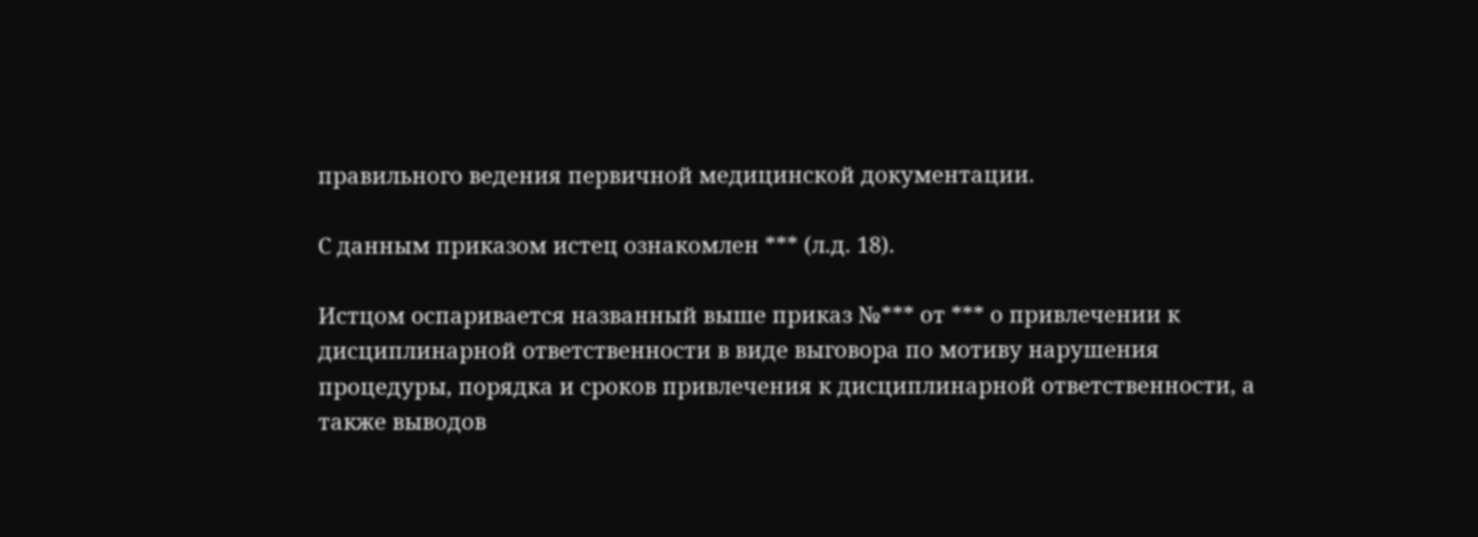правильного ведения первичной медицинской документации.

С данным приказом истец ознакомлен *** (л.д. 18).

Истцом оспаривается названный выше приказ №*** от *** о привлечении к дисциплинарной ответственности в виде выговора по мотиву нарушения процедуры, порядка и сроков привлечения к дисциплинарной ответственности, а также выводов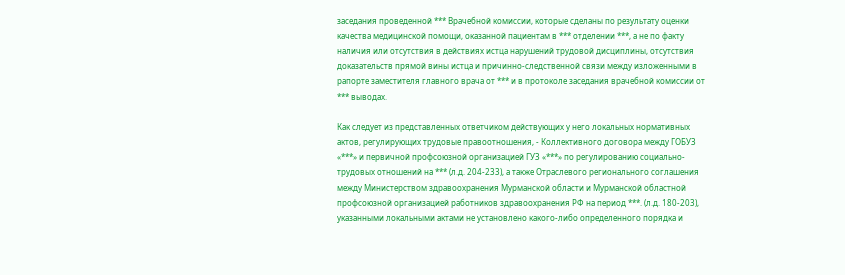заседания проведенной *** Врачебной комиссии, которые сделаны по результату оценки качества медицинской помощи, оказанной пациентам в *** отделении ***, а не по факту наличия или отсутствия в действиях истца нарушений трудовой дисциплины, отсутствия доказательств прямой вины истца и причинно-следственной связи между изложенными в рапорте заместителя главного врача от *** и в протоколе заседания врачебной комиссии от *** выводах.

Как следует из представленных ответчиком действующих у него локальных нормативных актов, регулирующих трудовые правоотношения, - Коллективного договора между ГОБУЗ «***» и первичной профсоюзной организацией ГУЗ «***» по регулированию социально-трудовых отношений на *** (л.д. 204-233), а также Отраслевого регионального соглашения между Министерством здравоохранения Мурманской области и Мурманской областной профсоюзной организацией работников здравоохранения РФ на период ***. (л.д. 180-203), указанными локальными актами не установлено какого-либо определенного порядка и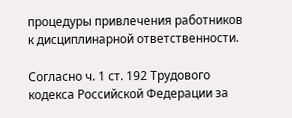процедуры привлечения работников к дисциплинарной ответственности.

Согласно ч. 1 ст. 192 Трудового кодекса Российской Федерации за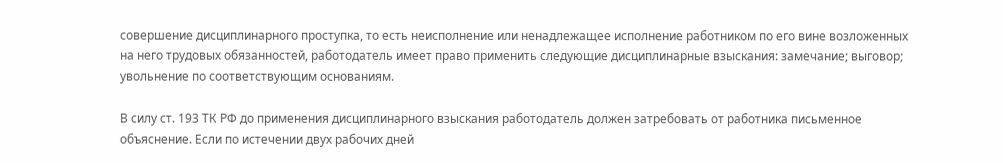совершение дисциплинарного проступка, то есть неисполнение или ненадлежащее исполнение работником по его вине возложенных на него трудовых обязанностей, работодатель имеет право применить следующие дисциплинарные взыскания: замечание; выговор; увольнение по соответствующим основаниям.

В силу ст. 193 ТК РФ до применения дисциплинарного взыскания работодатель должен затребовать от работника письменное объяснение. Если по истечении двух рабочих дней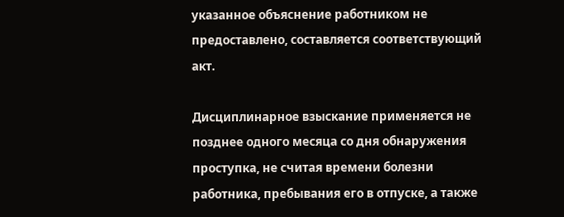указанное объяснение работником не предоставлено, составляется соответствующий акт.

Дисциплинарное взыскание применяется не позднее одного месяца со дня обнаружения проступка, не считая времени болезни работника, пребывания его в отпуске, а также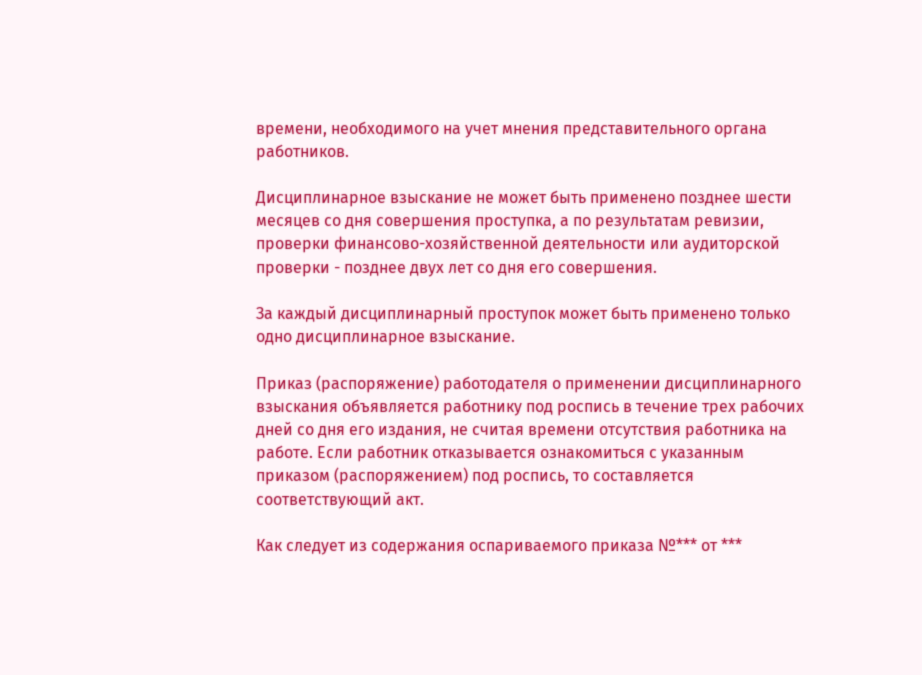времени, необходимого на учет мнения представительного органа работников.

Дисциплинарное взыскание не может быть применено позднее шести месяцев со дня совершения проступка, а по результатам ревизии, проверки финансово-хозяйственной деятельности или аудиторской проверки - позднее двух лет со дня его совершения.

За каждый дисциплинарный проступок может быть применено только одно дисциплинарное взыскание.

Приказ (распоряжение) работодателя о применении дисциплинарного взыскания объявляется работнику под роспись в течение трех рабочих дней со дня его издания, не считая времени отсутствия работника на работе. Если работник отказывается ознакомиться с указанным приказом (распоряжением) под роспись, то составляется соответствующий акт.

Как следует из содержания оспариваемого приказа №*** от ***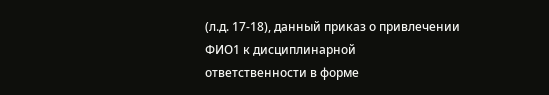(л.д. 17-18), данный приказ о привлечении ФИО1 к дисциплинарной ответственности в форме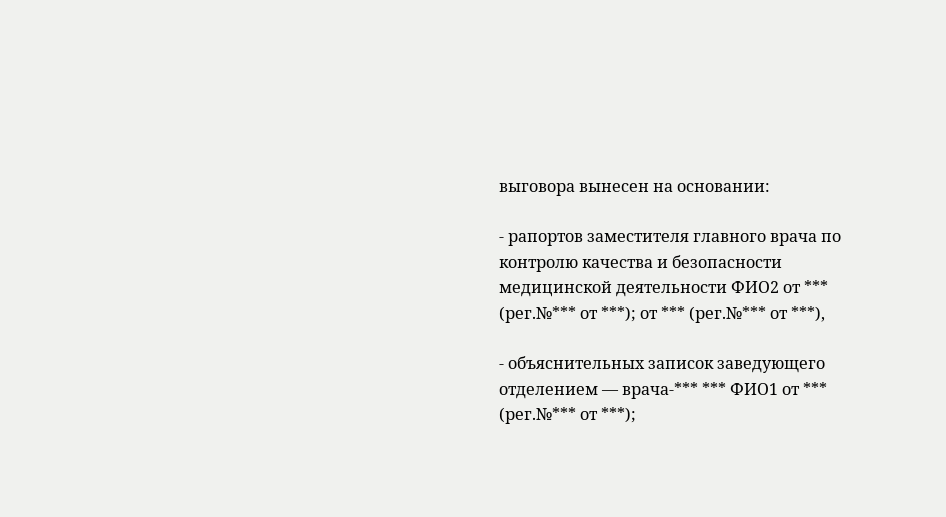выговора вынесен на основании:

- рапортов заместителя главного врача по контролю качества и безопасности медицинской деятельности ФИО2 от *** (рег.№*** от ***); от *** (рег.№*** от ***),

- объяснительных записок заведующего отделением — врача-*** *** ФИО1 от *** (рег.№*** от ***);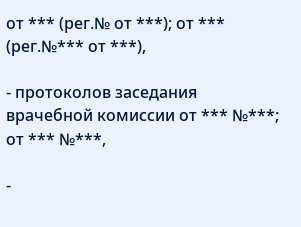от *** (рег.№ от ***); от *** (рег.№*** от ***),

- протоколов заседания врачебной комиссии от *** №***; от *** №***,

-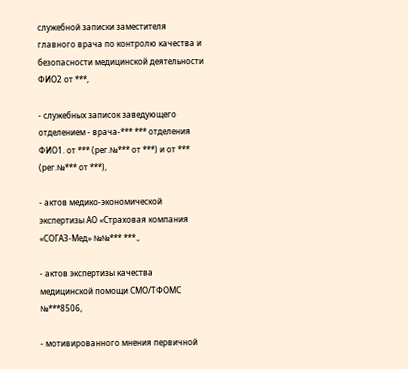служебной записки заместителя главного врача по контролю качества и безопасности медицинской деятельности ФИО2 от ***,

- служебных записок заведующего отделением - врача-*** *** отделения ФИО1. от *** (рег.№*** от ***) и от *** (рег.№*** от ***),

- актов медико-экономической экспертизы АО «Страховая компания «СОГАЗ-Мед» №№*** ***.,

- актов экспертизы качества медицинской помощи СМО/ТФОМС №***8506,

- мотивированного мнения первичной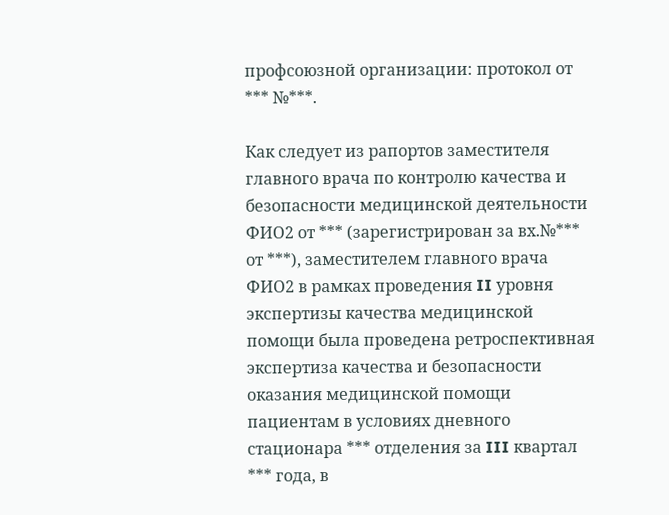профсоюзной организации: протокол от *** №***.

Как следует из рапортов заместителя главного врача по контролю качества и безопасности медицинской деятельности ФИО2 от *** (зарегистрирован за вх.№*** от ***), заместителем главного врача ФИО2 в рамках проведения II уровня экспертизы качества медицинской помощи была проведена ретроспективная экспертиза качества и безопасности оказания медицинской помощи пациентам в условиях дневного стационара *** отделения за III квартал *** года, в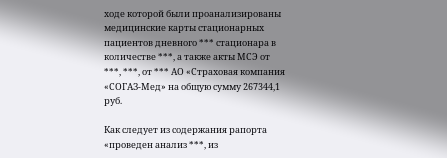ходе которой были проанализированы медицинские карты стационарных пациентов дневного *** стационара в количестве ***, а также акты МСЭ от ***, ***, от *** АО «Страховая компания «СОГАЗ-Мед» на общую сумму 267344,1 руб.

Как следует из содержания рапорта «проведен анализ ***, из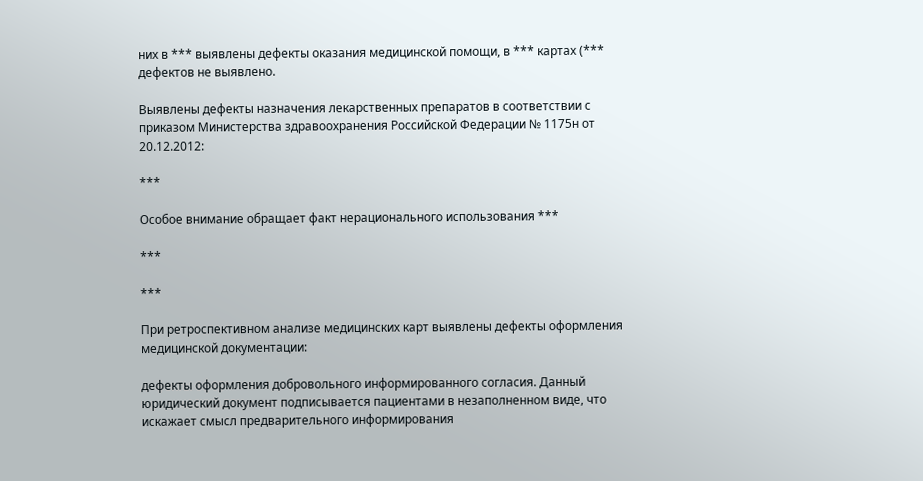них в *** выявлены дефекты оказания медицинской помощи, в *** картах (*** дефектов не выявлено.

Выявлены дефекты назначения лекарственных препаратов в соответствии с приказом Министерства здравоохранения Российской Федерации № 1175н от 20.12.2012:

***

Особое внимание обращает факт нерационального использования ***

***

***

При ретроспективном анализе медицинских карт выявлены дефекты оформления медицинской документации:

дефекты оформления добровольного информированного согласия. Данный юридический документ подписывается пациентами в незаполненном виде, что искажает смысл предварительного информирования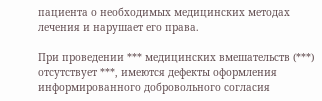пациента о необходимых медицинских методах лечения и нарушает его права.

При проведении *** медицинских вмешательств (***) отсутствует ***, имеются дефекты оформления информированного добровольного согласия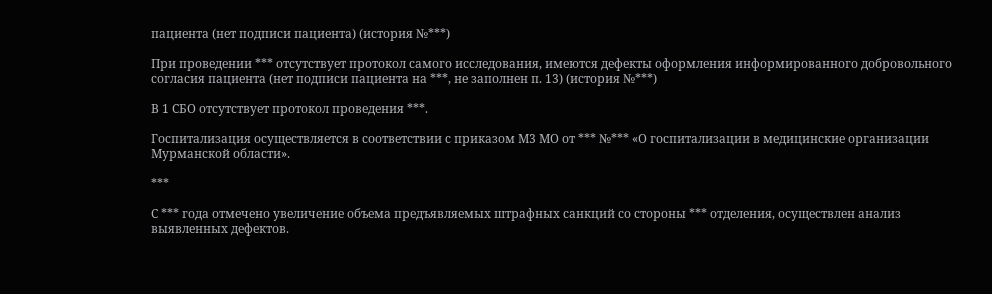пациента (нет подписи пациента) (история №***)

При проведении *** отсутствует протокол самого исследования, имеются дефекты оформления информированного добровольного согласия пациента (нет подписи пациента на ***, не заполнен п. 13) (история №***)

В 1 СБО отсутствует протокол проведения ***.

Госпитализация осуществляется в соответствии с приказом М3 МО от *** №*** «О госпитализации в медицинские организации Мурманской области».

***

С *** года отмечено увеличение объема предъявляемых штрафных санкций со стороны *** отделения, осуществлен анализ выявленных дефектов.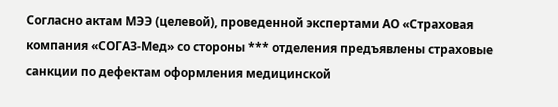Согласно актам МЭЭ (целевой), проведенной экспертами АО «Страховая компания «СОГАЗ-Мед» со стороны *** отделения предъявлены страховые санкции по дефектам оформления медицинской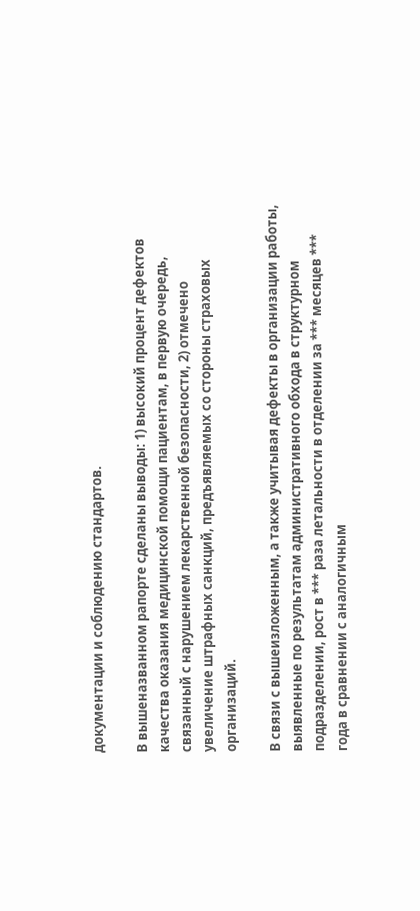документации и соблюдению стандартов.

В вышеназванном рапорте сделаны выводы: 1) высокий процент дефектов качества оказания медицинской помощи пациентам, в первую очередь, связанный с нарушением лекарственной безопасности, 2) отмечено увеличение штрафных санкций, предъявляемых со стороны страховых организаций.

В связи с вышеизложенным, а также учитывая дефекты в организации работы, выявленные по результатам административного обхода в структурном подразделении, рост в *** раза летальности в отделении за *** месяцев *** года в сравнении с аналогичным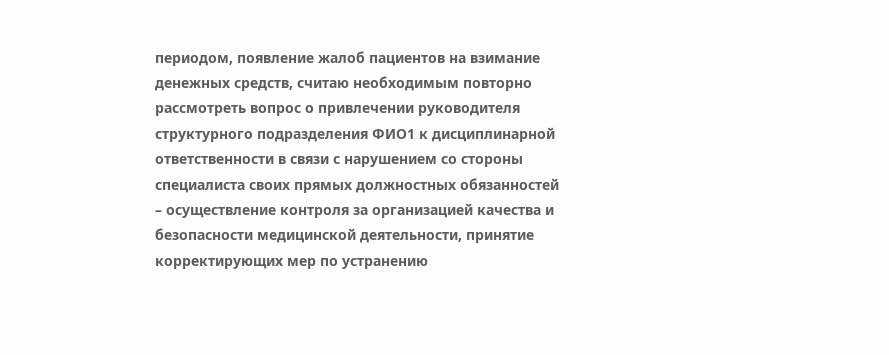периодом, появление жалоб пациентов на взимание денежных средств, считаю необходимым повторно рассмотреть вопрос о привлечении руководителя структурного подразделения ФИО1 к дисциплинарной ответственности в связи с нарушением со стороны специалиста своих прямых должностных обязанностей – осуществление контроля за организацией качества и безопасности медицинской деятельности, принятие корректирующих мер по устранению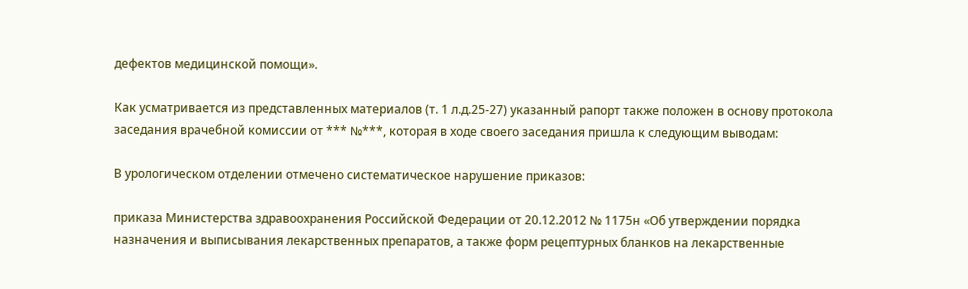дефектов медицинской помощи».

Как усматривается из представленных материалов (т. 1 л.д.25-27) указанный рапорт также положен в основу протокола заседания врачебной комиссии от *** №***, которая в ходе своего заседания пришла к следующим выводам:

В урологическом отделении отмечено систематическое нарушение приказов:

приказа Министерства здравоохранения Российской Федерации от 20.12.2012 № 1175н «Об утверждении порядка назначения и выписывания лекарственных препаратов, а также форм рецептурных бланков на лекарственные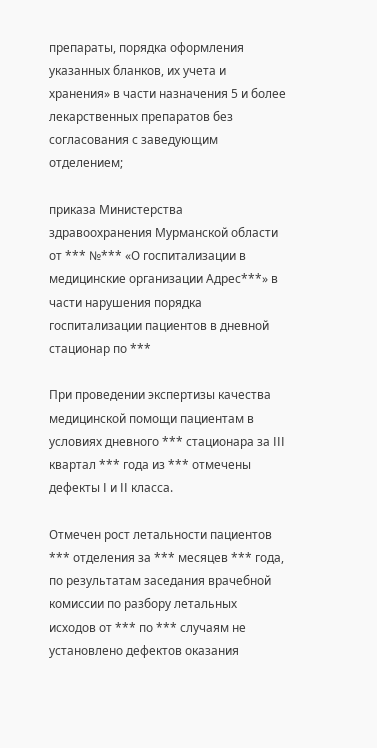препараты, порядка оформления указанных бланков, их учета и хранения» в части назначения 5 и более лекарственных препаратов без согласования с заведующим отделением;

приказа Министерства здравоохранения Мурманской области от *** №*** «О госпитализации в медицинские организации Адрес***» в части нарушения порядка госпитализации пациентов в дневной стационар по ***

При проведении экспертизы качества медицинской помощи пациентам в условиях дневного *** стационара за III квартал *** года из *** отмечены дефекты I и II класса.

Отмечен рост летальности пациентов *** отделения за *** месяцев *** года, по результатам заседания врачебной комиссии по разбору летальных исходов от *** по *** случаям не установлено дефектов оказания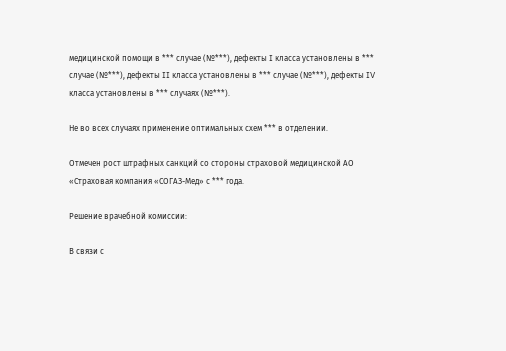медицинской помощи в *** случае (№***), дефекты I класса установлены в *** случае (№***), дефекты II класса установлены в *** случае (№***), дефекты IV класса установлены в *** случаях (№***).

Не во всех случаях применение оптимальных схем *** в отделении.

Отмечен рост штрафных санкций со стороны страховой медицинской АО «Страховая компания «СОГАЗ-Мед» с *** года.

Решение врачебной комиссии:

В связи с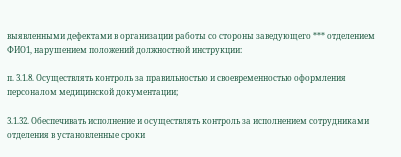выявленными дефектами в организации работы со стороны заведующего *** отделением ФИО1, нарушением положений должностной инструкции:

п. 3.1.8. Осуществлять контроль за правильностью и своевременностью оформления персоналом медицинской документации;

3.1.32. Обеспечивать исполнение и осуществлять контроль за исполнением сотрудниками отделения в установленные сроки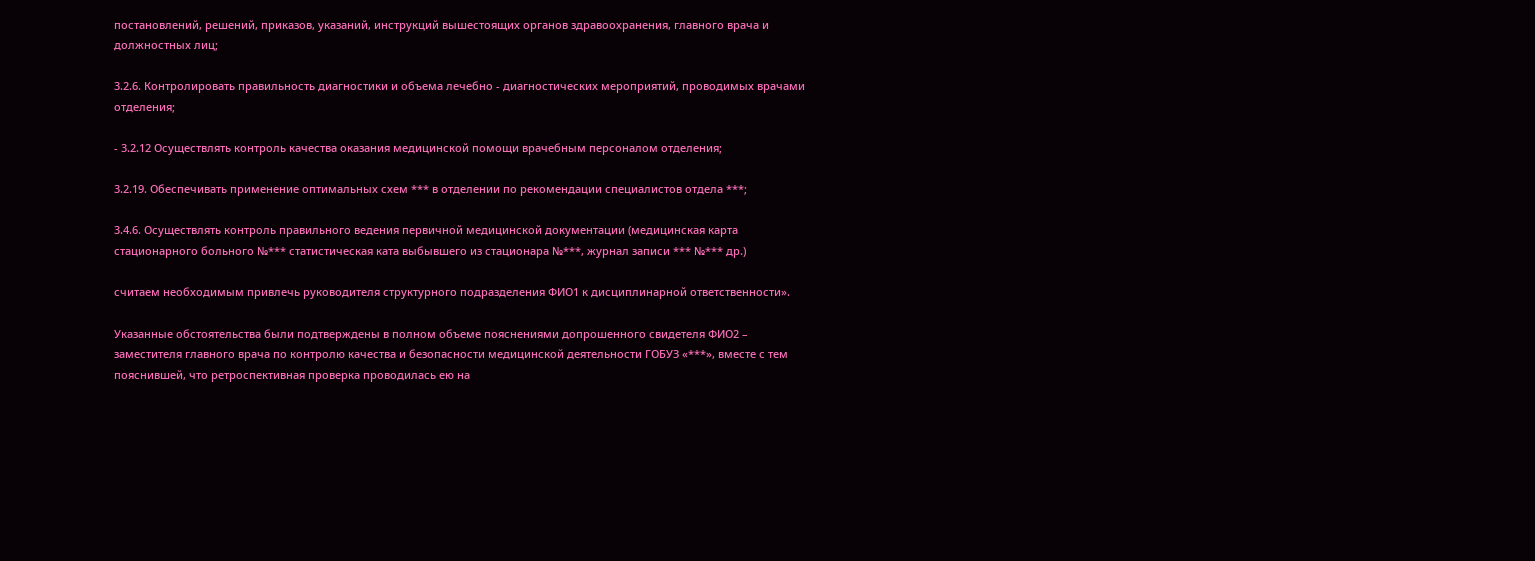постановлений, решений, приказов, указаний, инструкций вышестоящих органов здравоохранения, главного врача и должностных лиц;

3.2.6. Контролировать правильность диагностики и объема лечебно - диагностических мероприятий, проводимых врачами отделения;

- 3.2.12 Осуществлять контроль качества оказания медицинской помощи врачебным персоналом отделения;

3.2.19. Обеспечивать применение оптимальных схем *** в отделении по рекомендации специалистов отдела ***;

3.4.6. Осуществлять контроль правильного ведения первичной медицинской документации (медицинская карта стационарного больного №*** статистическая ката выбывшего из стационара №***, журнал записи *** №*** др.)

считаем необходимым привлечь руководителя структурного подразделения ФИО1 к дисциплинарной ответственности».

Указанные обстоятельства были подтверждены в полном объеме пояснениями допрошенного свидетеля ФИО2 – заместителя главного врача по контролю качества и безопасности медицинской деятельности ГОБУЗ «***», вместе с тем пояснившей, что ретроспективная проверка проводилась ею на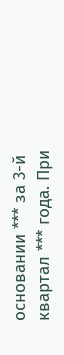основании *** за 3-й квартал *** года. При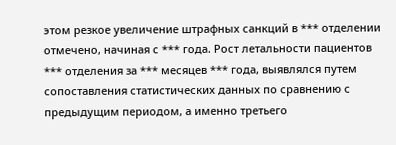этом резкое увеличение штрафных санкций в *** отделении отмечено, начиная с *** года. Рост летальности пациентов *** отделения за *** месяцев *** года, выявлялся путем сопоставления статистических данных по сравнению с предыдущим периодом, а именно третьего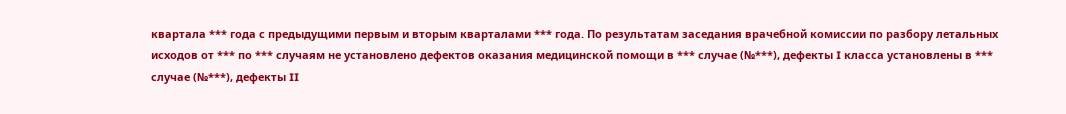квартала *** года с предыдущими первым и вторым кварталами *** года. По результатам заседания врачебной комиссии по разбору летальных исходов от *** по *** случаям не установлено дефектов оказания медицинской помощи в *** случае (№***), дефекты I класса установлены в *** случае (№***), дефекты II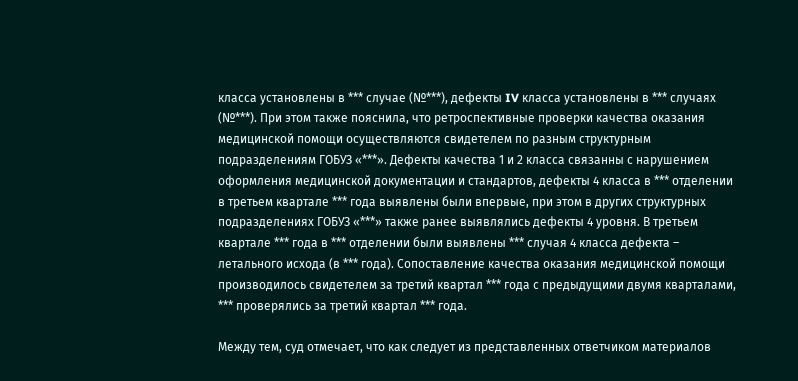класса установлены в *** случае (№***), дефекты IV класса установлены в *** случаях (№***). При этом также пояснила, что ретроспективные проверки качества оказания медицинской помощи осуществляются свидетелем по разным структурным подразделениям ГОБУЗ «***». Дефекты качества 1 и 2 класса связанны с нарушением оформления медицинской документации и стандартов, дефекты 4 класса в *** отделении в третьем квартале *** года выявлены были впервые, при этом в других структурных подразделениях ГОБУЗ «***» также ранее выявлялись дефекты 4 уровня. В третьем квартале *** года в *** отделении были выявлены *** случая 4 класса дефекта – летального исхода (в *** года). Сопоставление качества оказания медицинской помощи производилось свидетелем за третий квартал *** года с предыдущими двумя кварталами, *** проверялись за третий квартал *** года.

Между тем, суд отмечает, что как следует из представленных ответчиком материалов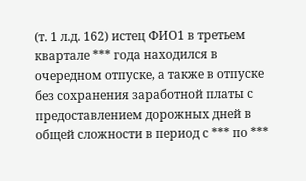(т. 1 л.д. 162) истец ФИО1 в третьем квартале *** года находился в очередном отпуске, а также в отпуске без сохранения заработной платы с предоставлением дорожных дней в общей сложности в период с *** по ***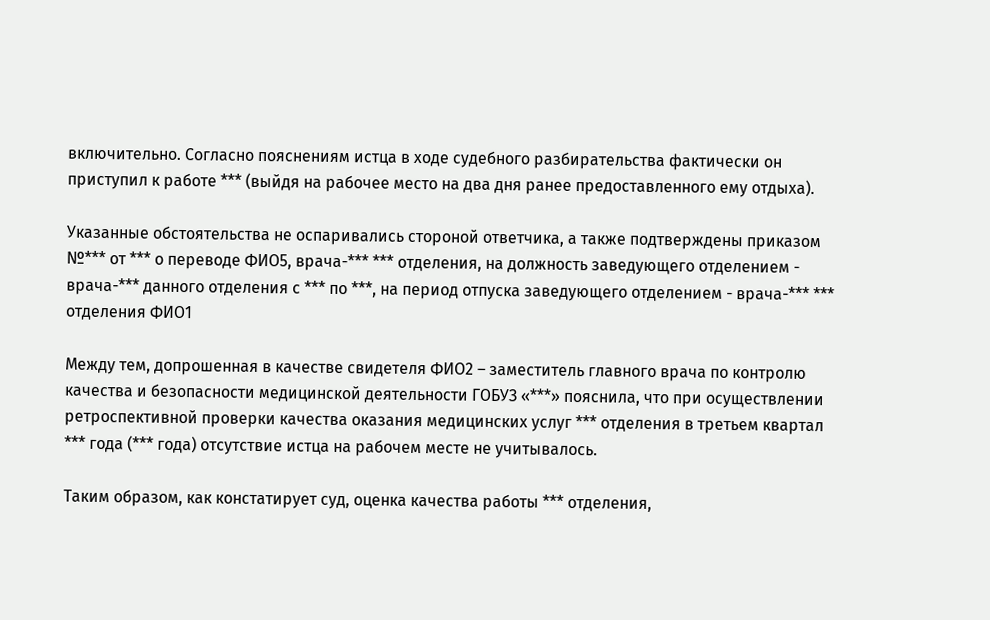включительно. Согласно пояснениям истца в ходе судебного разбирательства фактически он приступил к работе *** (выйдя на рабочее место на два дня ранее предоставленного ему отдыха).

Указанные обстоятельства не оспаривались стороной ответчика, а также подтверждены приказом №*** от *** о переводе ФИО5, врача-*** *** отделения, на должность заведующего отделением - врача-*** данного отделения с *** по ***, на период отпуска заведующего отделением - врача-*** *** отделения ФИО1

Между тем, допрошенная в качестве свидетеля ФИО2 – заместитель главного врача по контролю качества и безопасности медицинской деятельности ГОБУЗ «***» пояснила, что при осуществлении ретроспективной проверки качества оказания медицинских услуг *** отделения в третьем квартал *** года (*** года) отсутствие истца на рабочем месте не учитывалось.

Таким образом, как констатирует суд, оценка качества работы *** отделения,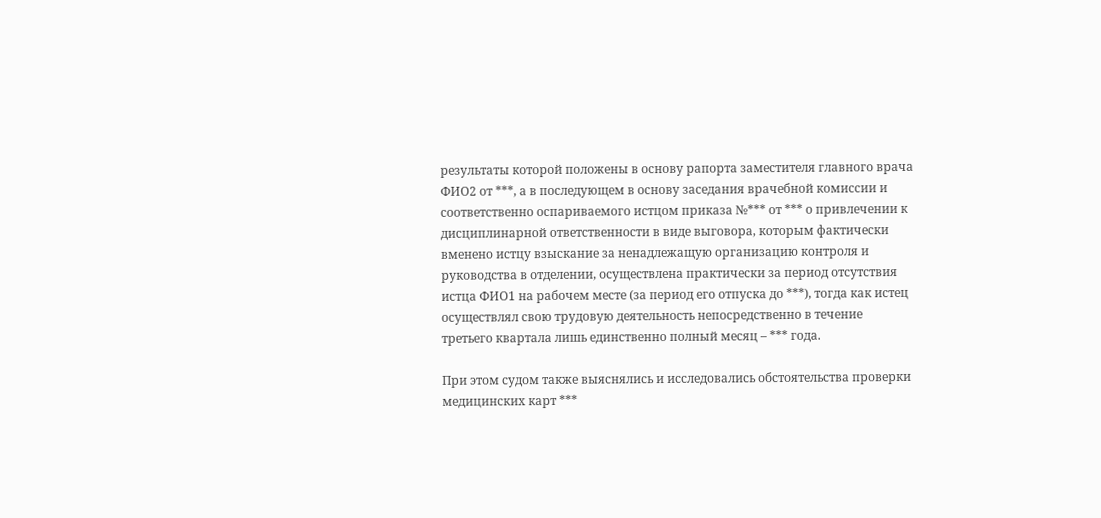результаты которой положены в основу рапорта заместителя главного врача ФИО2 от ***, а в последующем в основу заседания врачебной комиссии и соответственно оспариваемого истцом приказа №*** от *** о привлечении к дисциплинарной ответственности в виде выговора, которым фактически вменено истцу взыскание за ненадлежащую организацию контроля и руководства в отделении, осуществлена практически за период отсутствия истца ФИО1 на рабочем месте (за период его отпуска до ***), тогда как истец осуществлял свою трудовую деятельность непосредственно в течение третьего квартала лишь единственно полный месяц – *** года.

При этом судом также выяснялись и исследовались обстоятельства проверки медицинских карт ***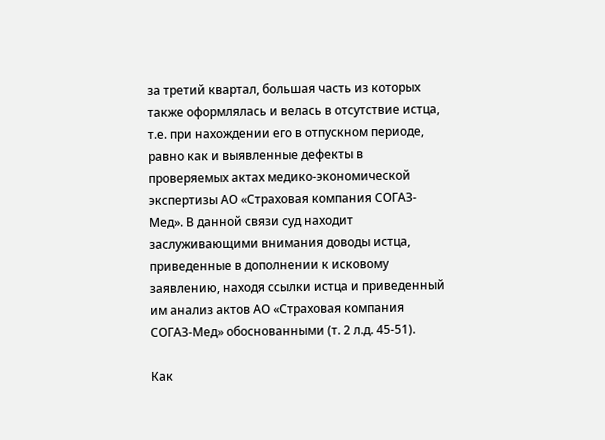за третий квартал, большая часть из которых также оформлялась и велась в отсутствие истца, т.е. при нахождении его в отпускном периоде, равно как и выявленные дефекты в проверяемых актах медико-экономической экспертизы АО «Страховая компания СОГАЗ-Мед». В данной связи суд находит заслуживающими внимания доводы истца, приведенные в дополнении к исковому заявлению, находя ссылки истца и приведенный им анализ актов АО «Страховая компания СОГАЗ-Мед» обоснованными (т. 2 л.д. 45-51).

Как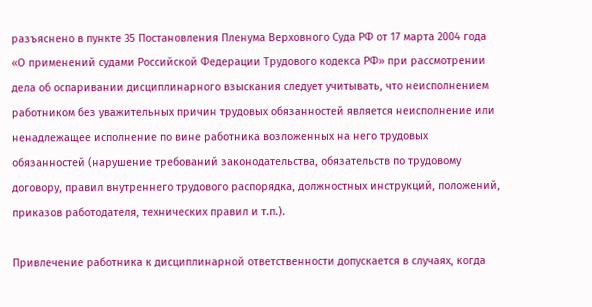разъяснено в пункте 35 Постановления Пленума Верховного Суда РФ от 17 марта 2004 года «О применений судами Российской Федерации Трудового кодекса РФ» при рассмотрении дела об оспаривании дисциплинарного взыскания следует учитывать, что неисполнением работником без уважительных причин трудовых обязанностей является неисполнение или ненадлежащее исполнение по вине работника возложенных на него трудовых обязанностей (нарушение требований законодательства, обязательств по трудовому договору, правил внутреннего трудового распорядка, должностных инструкций, положений, приказов работодателя, технических правил и т.п.).

Привлечение работника к дисциплинарной ответственности допускается в случаях, когда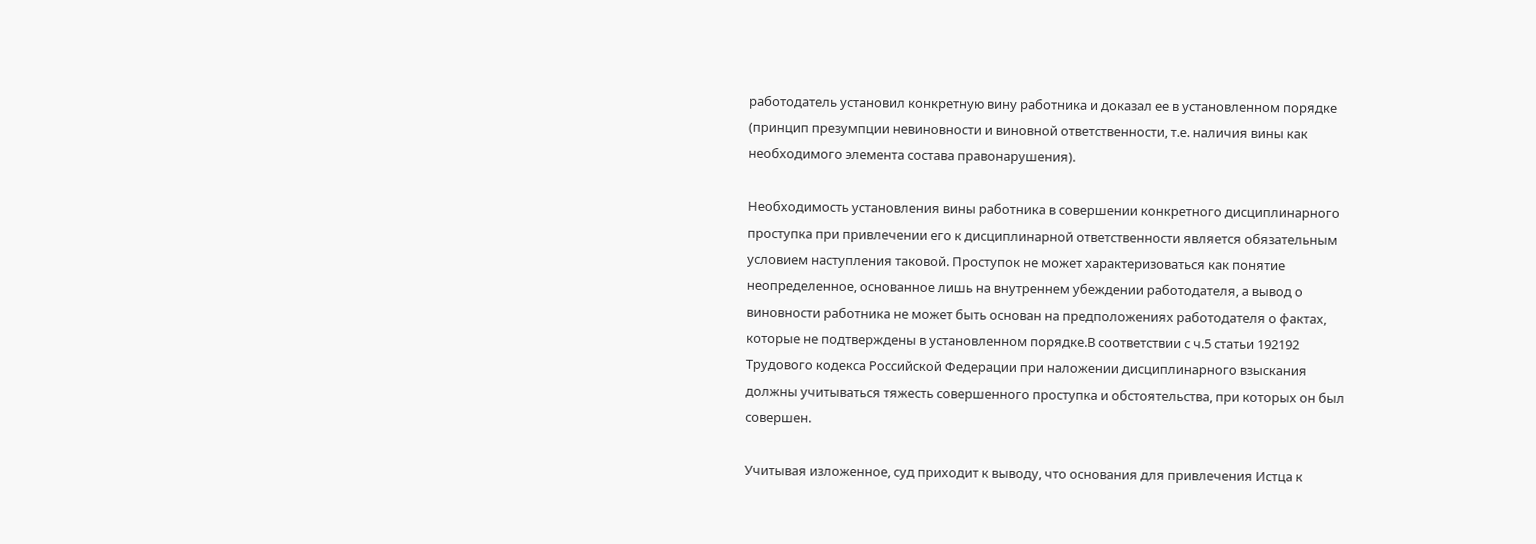работодатель установил конкретную вину работника и доказал ее в установленном порядке (принцип презумпции невиновности и виновной ответственности, т.е. наличия вины как необходимого элемента состава правонарушения).

Необходимость установления вины работника в совершении конкретного дисциплинарного проступка при привлечении его к дисциплинарной ответственности является обязательным условием наступления таковой. Проступок не может характеризоваться как понятие неопределенное, основанное лишь на внутреннем убеждении работодателя, а вывод о виновности работника не может быть основан на предположениях работодателя о фактах, которые не подтверждены в установленном порядке.В соответствии с ч.5 статьи 192192 Трудового кодекса Российской Федерации при наложении дисциплинарного взыскания должны учитываться тяжесть совершенного проступка и обстоятельства, при которых он был совершен.

Учитывая изложенное, суд приходит к выводу, что основания для привлечения Истца к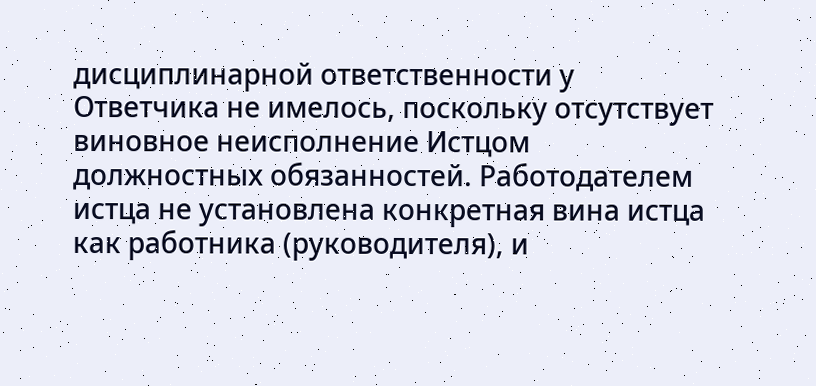дисциплинарной ответственности у Ответчика не имелось, поскольку отсутствует виновное неисполнение Истцом должностных обязанностей. Работодателем истца не установлена конкретная вина истца как работника (руководителя), и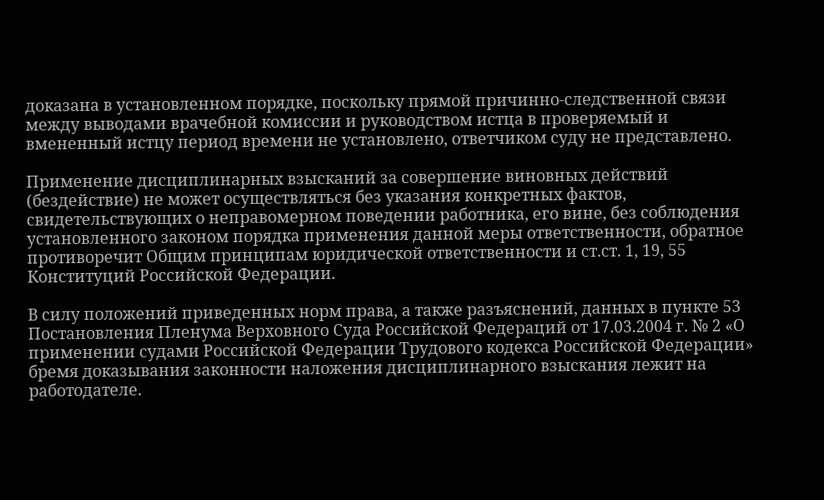доказана в установленном порядке, поскольку прямой причинно-следственной связи между выводами врачебной комиссии и руководством истца в проверяемый и вмененный истцу период времени не установлено, ответчиком суду не представлено.

Применение дисциплинарных взысканий за совершение виновных действий (бездействие) не может осуществляться без указания конкретных фактов, свидетельствующих о неправомерном поведении работника, его вине, без соблюдения установленного законом порядка применения данной меры ответственности, обратное противоречит Общим принципам юридической ответственности и ст.ст. 1, 19, 55 Конституций Российской Федерации.

В силу положений приведенных норм права, а также разъяснений, данных в пункте 53 Постановления Пленума Верховного Суда Российской Федераций от 17.03.2004 г. № 2 «О применении судами Российской Федерации Трудового кодекса Российской Федерации» бремя доказывания законности наложения дисциплинарного взыскания лежит на работодателе.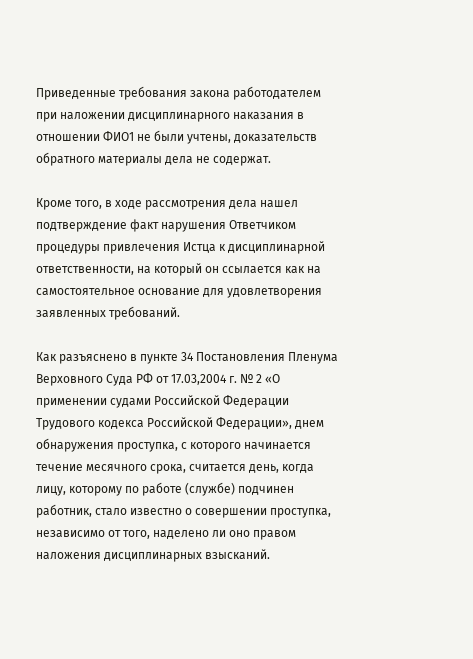Приведенные требования закона работодателем при наложении дисциплинарного наказания в отношении ФИО1 не были учтены, доказательств обратного материалы дела не содержат.

Кроме того, в ходе рассмотрения дела нашел подтверждение факт нарушения Ответчиком процедуры привлечения Истца к дисциплинарной ответственности, на который он ссылается как на самостоятельное основание для удовлетворения заявленных требований.

Как разъяснено в пункте 34 Постановления Пленума Верховного Суда РФ от 17.03,2004 г. № 2 «О применении судами Российской Федерации Трудового кодекса Российской Федерации», днем обнаружения проступка, с которого начинается течение месячного срока, считается день, когда лицу, которому по работе (службе) подчинен работник, стало известно о совершении проступка, независимо от того, наделено ли оно правом наложения дисциплинарных взысканий.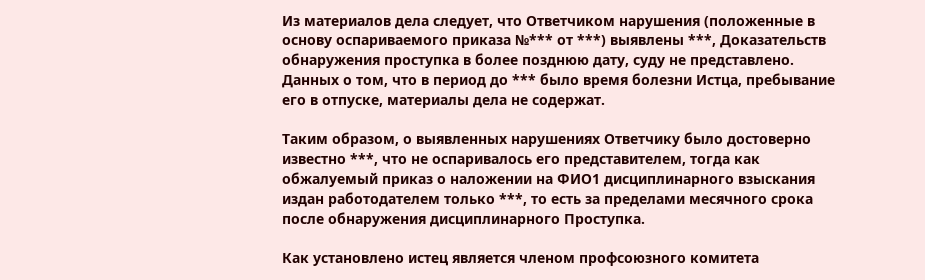Из материалов дела следует, что Ответчиком нарушения (положенные в основу оспариваемого приказа №*** от ***) выявлены ***, Доказательств обнаружения проступка в более позднюю дату, суду не представлено. Данных о том, что в период до *** было время болезни Истца, пребывание его в отпуске, материалы дела не содержат.

Таким образом, о выявленных нарушениях Ответчику было достоверно известно ***, что не оспаривалось его представителем, тогда как обжалуемый приказ о наложении на ФИО1 дисциплинарного взыскания издан работодателем только ***, то есть за пределами месячного срока после обнаружения дисциплинарного Проступка.

Как установлено истец является членом профсоюзного комитета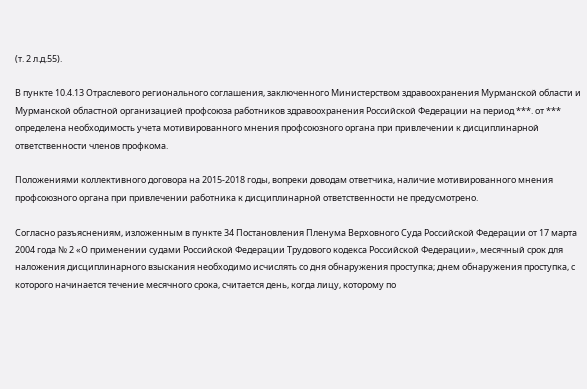(т. 2 л.д.55).

В пункте 10.4.13 Отраслевого регионального соглашения, заключенного Министерством здравоохранения Мурманской области и Мурманской областной организацией профсоюза работников здравоохранения Российской Федерации на период ***. от *** определена необходимость учета мотивированного мнения профсоюзного органа при привлечении к дисциплинарной ответственности членов профкома.

Положениями коллективного договора на 2015-2018 годы, вопреки доводам ответчика, наличие мотивированного мнения профсоюзного органа при привлечении работника к дисциплинарной ответственности не предусмотрено.

Согласно разъяснениям, изложенным в пункте 34 Постановления Пленума Верховного Суда Российской Федерации от 17 марта 2004 года № 2 «О применении судами Российской Федерации Трудового кодекса Российской Федерации», месячный срок для наложения дисциплинарного взыскания необходимо исчислять со дня обнаружения проступка; днем обнаружения проступка, с которого начинается течение месячного срока, считается день, когда лицу, которому по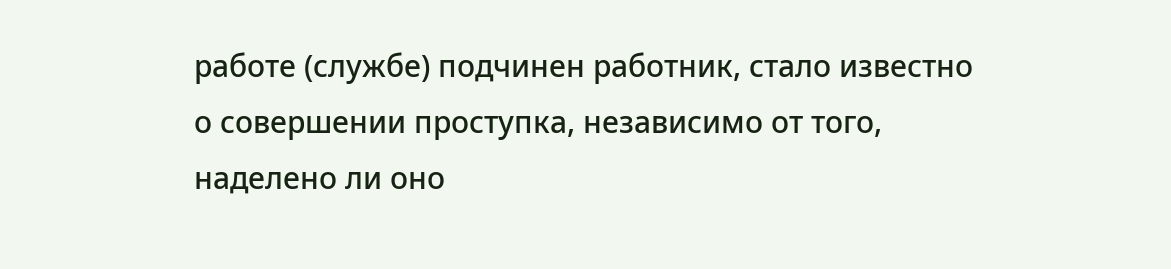работе (службе) подчинен работник, стало известно о совершении проступка, независимо от того, наделено ли оно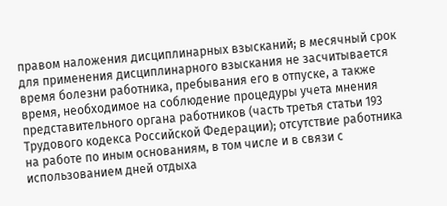правом наложения дисциплинарных взысканий; в месячный срок для применения дисциплинарного взыскания не засчитывается время болезни работника, пребывания его в отпуске, а также время, необходимое на соблюдение процедуры учета мнения представительного органа работников (часть третья статьи 193 Трудового кодекса Российской Федерации); отсутствие работника на работе по иным основаниям, в том числе и в связи с использованием дней отдыха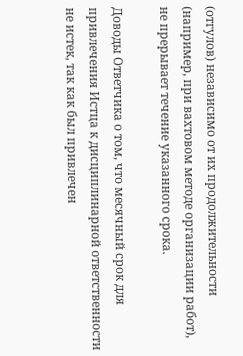(отгулов) независимо от их продолжительности (например, при вахтовом методе организации работ), не прерывает течение указанного срока.

Доводы Ответчика о том, что месячный срок для привлечения Истца к дисциплинарной ответственности не истек, так как был привлечен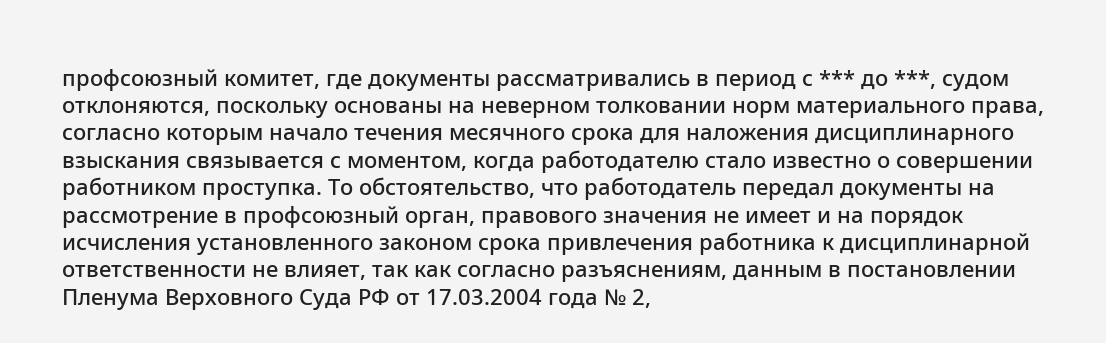профсоюзный комитет, где документы рассматривались в период с *** до ***, судом отклоняются, поскольку основаны на неверном толковании норм материального права, согласно которым начало течения месячного срока для наложения дисциплинарного взыскания связывается с моментом, когда работодателю стало известно о совершении работником проступка. То обстоятельство, что работодатель передал документы на рассмотрение в профсоюзный орган, правового значения не имеет и на порядок исчисления установленного законом срока привлечения работника к дисциплинарной ответственности не влияет, так как согласно разъяснениям, данным в постановлении Пленума Верховного Суда РФ от 17.03.2004 года № 2,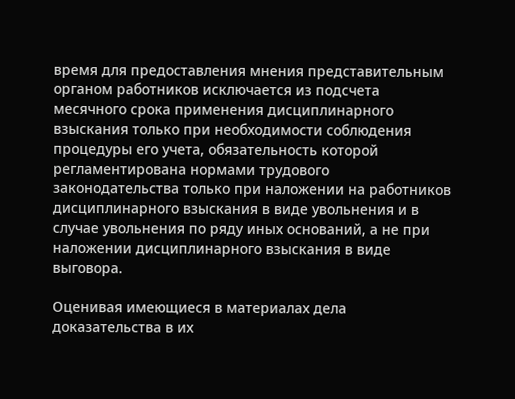время для предоставления мнения представительным органом работников исключается из подсчета месячного срока применения дисциплинарного взыскания только при необходимости соблюдения процедуры его учета, обязательность которой регламентирована нормами трудового законодательства только при наложении на работников дисциплинарного взыскания в виде увольнения и в случае увольнения по ряду иных оснований, а не при наложении дисциплинарного взыскания в виде выговора.

Оценивая имеющиеся в материалах дела доказательства в их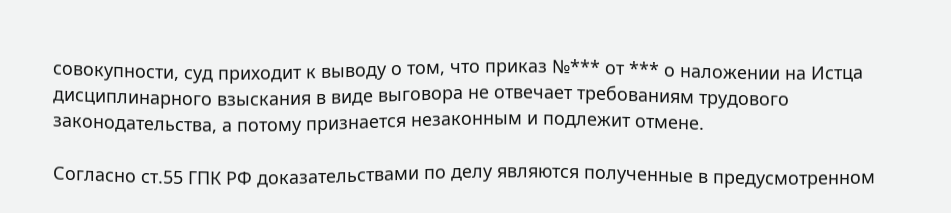совокупности, суд приходит к выводу о том, что приказ №*** от *** о наложении на Истца дисциплинарного взыскания в виде выговора не отвечает требованиям трудового законодательства, а потому признается незаконным и подлежит отмене.

Согласно ст.55 ГПК РФ доказательствами по делу являются полученные в предусмотренном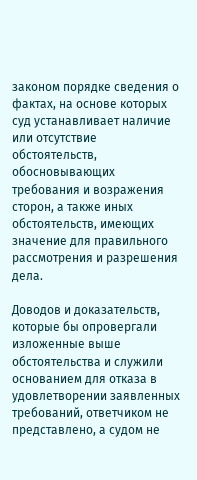законом порядке сведения о фактах, на основе которых суд устанавливает наличие или отсутствие обстоятельств, обосновывающих требования и возражения сторон, а также иных обстоятельств, имеющих значение для правильного рассмотрения и разрешения дела.

Доводов и доказательств, которые бы опровергали изложенные выше обстоятельства и служили основанием для отказа в удовлетворении заявленных требований, ответчиком не представлено, а судом не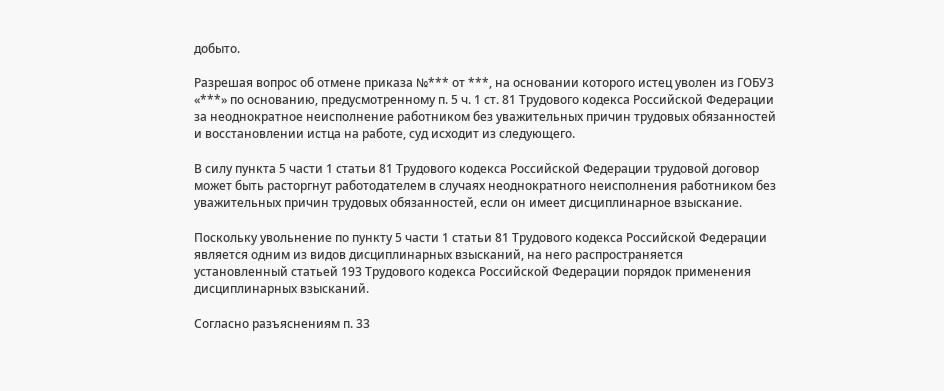добыто.

Разрешая вопрос об отмене приказа №*** от ***, на основании которого истец уволен из ГОБУЗ «***» по основанию, предусмотренному п. 5 ч. 1 ст. 81 Трудового кодекса Российской Федерации за неоднократное неисполнение работником без уважительных причин трудовых обязанностей и восстановлении истца на работе, суд исходит из следующего.

В силу пункта 5 части 1 статьи 81 Трудового кодекса Российской Федерации трудовой договор может быть расторгнут работодателем в случаях неоднократного неисполнения работником без уважительных причин трудовых обязанностей, если он имеет дисциплинарное взыскание.

Поскольку увольнение по пункту 5 части 1 статьи 81 Трудового кодекса Российской Федерации является одним из видов дисциплинарных взысканий, на него распространяется установленный статьей 193 Трудового кодекса Российской Федерации порядок применения дисциплинарных взысканий.

Согласно разъяснениям п. 33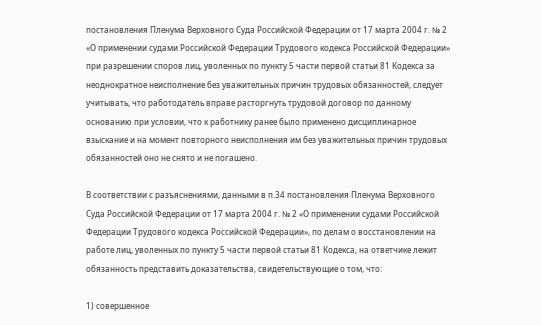постановления Пленума Верховного Суда Российской Федерации от 17 марта 2004 г. № 2 «О применении судами Российской Федерации Трудового кодекса Российской Федерации» при разрешении споров лиц, уволенных по пункту 5 части первой статьи 81 Кодекса за неоднократное неисполнение без уважительных причин трудовых обязанностей, следует учитывать, что работодатель вправе расторгнуть трудовой договор по данному основанию при условии, что к работнику ранее было применено дисциплинарное взыскание и на момент повторного неисполнения им без уважительных причин трудовых обязанностей оно не снято и не погашено.

В соответствии с разъяснениями, данными в п.34 постановления Пленума Верховного Суда Российской Федерации от 17 марта 2004 г. № 2 «О применении судами Российской Федерации Трудового кодекса Российской Федерации», по делам о восстановлении на работе лиц, уволенных по пункту 5 части первой статьи 81 Кодекса, на ответчике лежит обязанность представить доказательства, свидетельствующие о том, что:

1) совершенное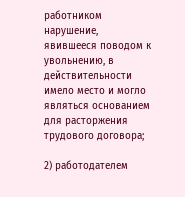работником нарушение, явившееся поводом к увольнению, в действительности имело место и могло являться основанием для расторжения трудового договора;

2) работодателем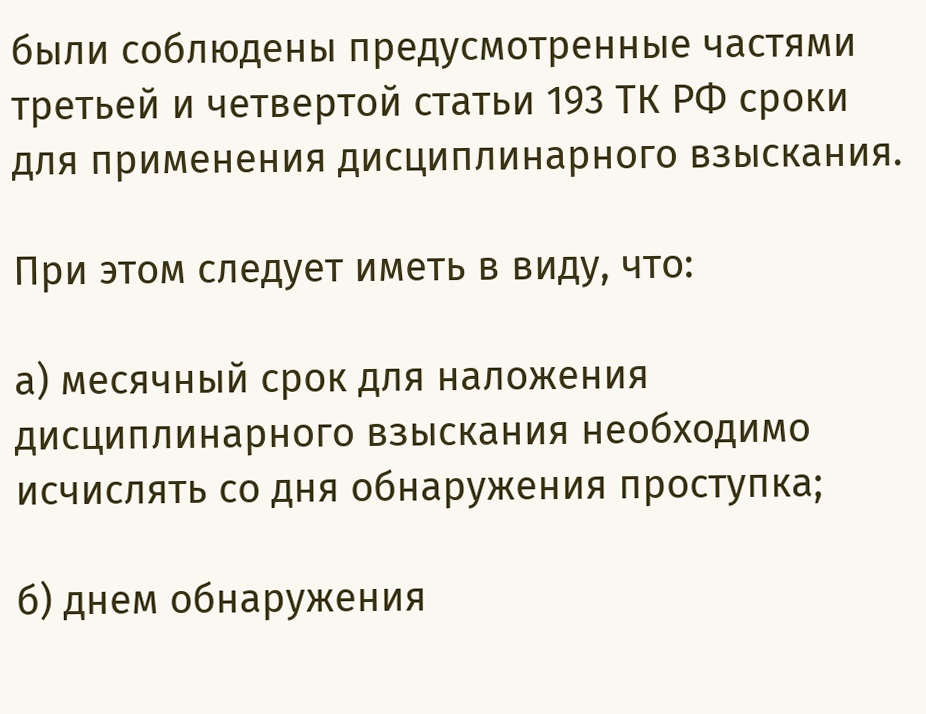были соблюдены предусмотренные частями третьей и четвертой статьи 193 ТК РФ сроки для применения дисциплинарного взыскания.

При этом следует иметь в виду, что:

а) месячный срок для наложения дисциплинарного взыскания необходимо исчислять со дня обнаружения проступка;

б) днем обнаружения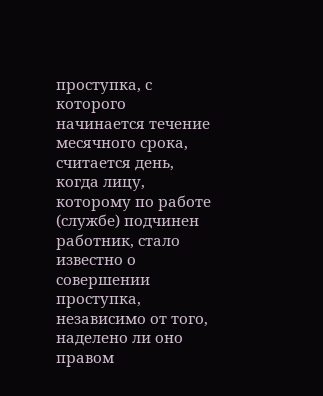проступка, с которого начинается течение месячного срока, считается день, когда лицу, которому по работе (службе) подчинен работник, стало известно о совершении проступка, независимо от того, наделено ли оно правом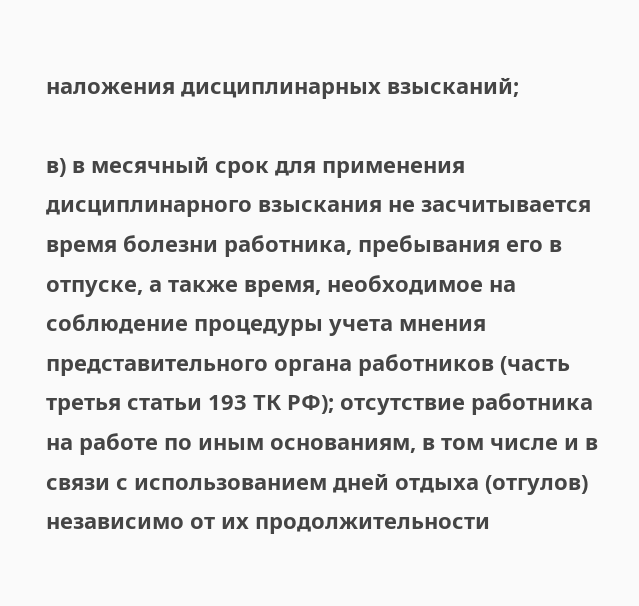наложения дисциплинарных взысканий;

в) в месячный срок для применения дисциплинарного взыскания не засчитывается время болезни работника, пребывания его в отпуске, а также время, необходимое на соблюдение процедуры учета мнения представительного органа работников (часть третья статьи 193 ТК РФ); отсутствие работника на работе по иным основаниям, в том числе и в связи с использованием дней отдыха (отгулов) независимо от их продолжительности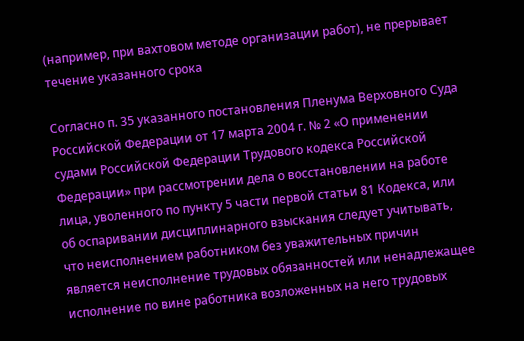(например, при вахтовом методе организации работ), не прерывает течение указанного срока

Согласно п. 35 указанного постановления Пленума Верховного Суда Российской Федерации от 17 марта 2004 г. № 2 «О применении судами Российской Федерации Трудового кодекса Российской Федерации» при рассмотрении дела о восстановлении на работе лица, уволенного по пункту 5 части первой статьи 81 Кодекса, или об оспаривании дисциплинарного взыскания следует учитывать, что неисполнением работником без уважительных причин является неисполнение трудовых обязанностей или ненадлежащее исполнение по вине работника возложенных на него трудовых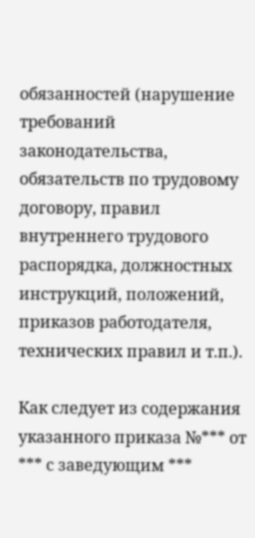обязанностей (нарушение требований законодательства, обязательств по трудовому договору, правил внутреннего трудового распорядка, должностных инструкций, положений, приказов работодателя, технических правил и т.п.).

Как следует из содержания указанного приказа №*** от *** с заведующим ***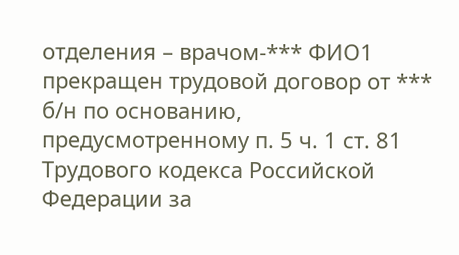отделения – врачом-*** ФИО1 прекращен трудовой договор от *** б/н по основанию, предусмотренному п. 5 ч. 1 ст. 81 Трудового кодекса Российской Федерации за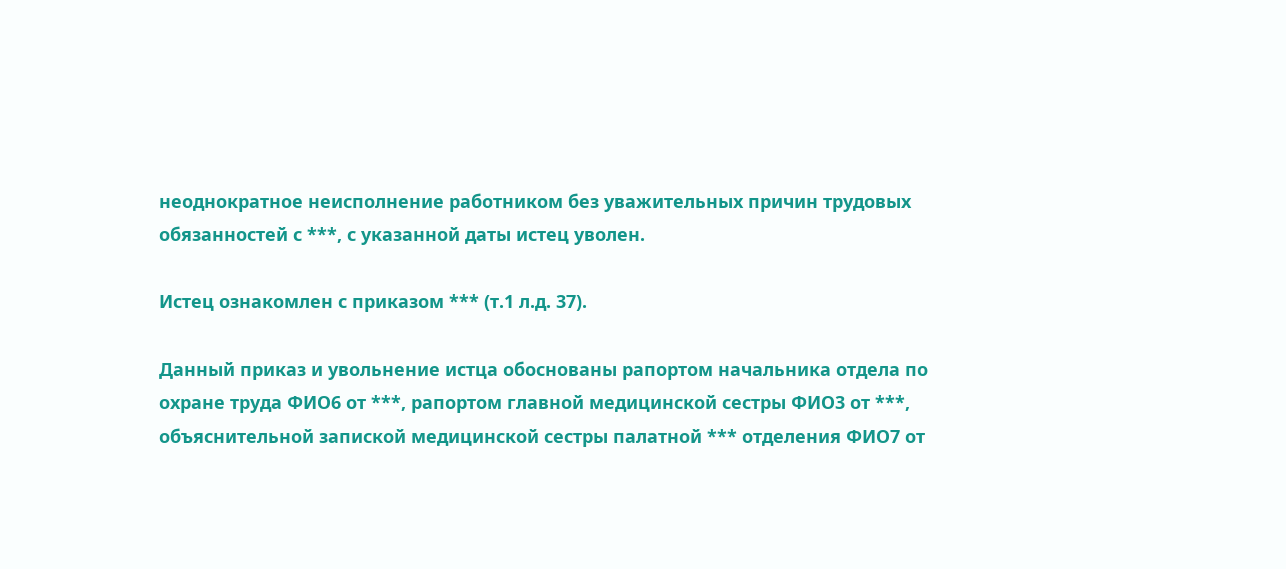неоднократное неисполнение работником без уважительных причин трудовых обязанностей с ***, с указанной даты истец уволен.

Истец ознакомлен с приказом *** (т.1 л.д. 37).

Данный приказ и увольнение истца обоснованы рапортом начальника отдела по охране труда ФИО6 от ***, рапортом главной медицинской сестры ФИО3 от ***, объяснительной запиской медицинской сестры палатной *** отделения ФИО7 от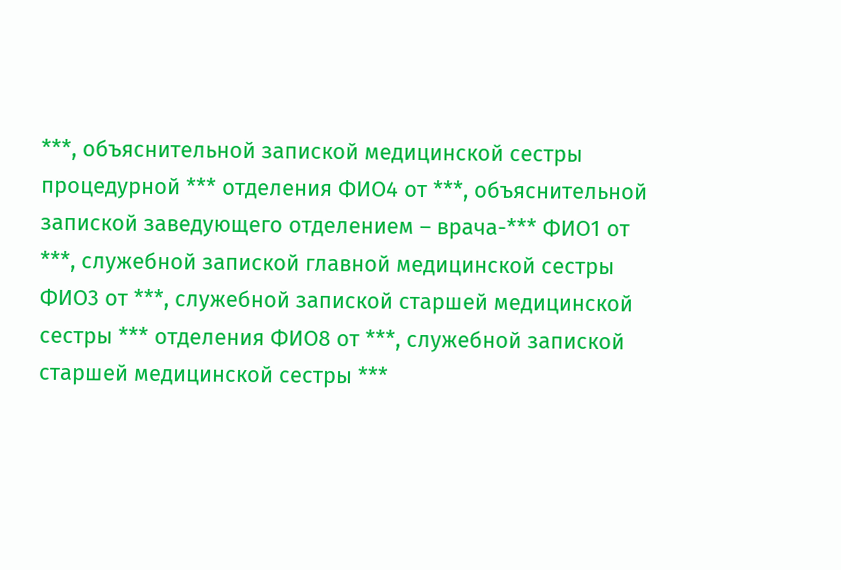***, объяснительной запиской медицинской сестры процедурной *** отделения ФИО4 от ***, объяснительной запиской заведующего отделением – врача-*** ФИО1 от ***, служебной запиской главной медицинской сестры ФИО3 от ***, служебной запиской старшей медицинской сестры *** отделения ФИО8 от ***, служебной запиской старшей медицинской сестры ***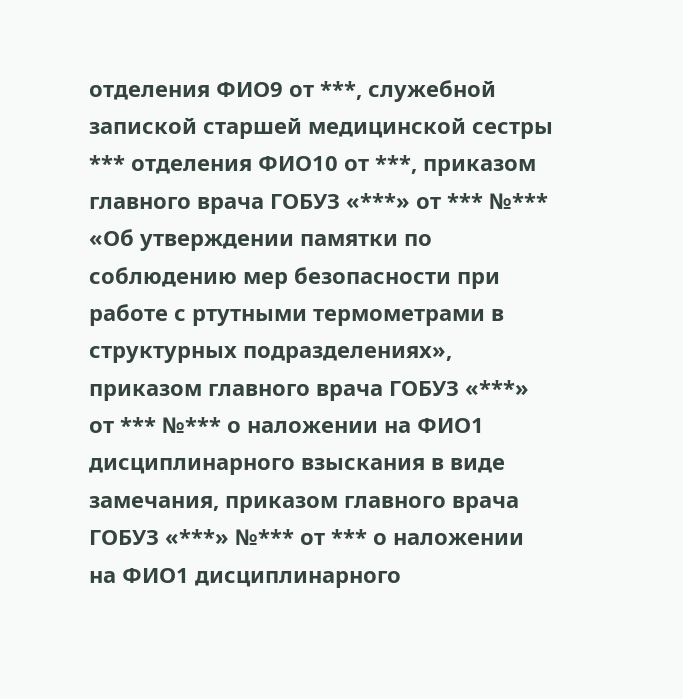отделения ФИО9 от ***, служебной запиской старшей медицинской сестры *** отделения ФИО10 от ***, приказом главного врача ГОБУЗ «***» от *** №*** «Об утверждении памятки по соблюдению мер безопасности при работе с ртутными термометрами в структурных подразделениях», приказом главного врача ГОБУЗ «***» от *** №*** о наложении на ФИО1 дисциплинарного взыскания в виде замечания, приказом главного врача ГОБУЗ «***» №*** от *** о наложении на ФИО1 дисциплинарного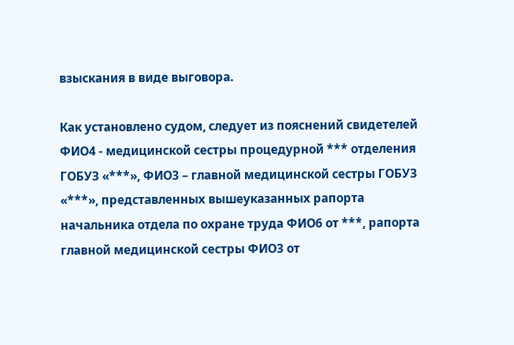взыскания в виде выговора.

Как установлено судом, следует из пояснений свидетелей ФИО4 - медицинской сестры процедурной *** отделения ГОБУЗ «***», ФИО3 – главной медицинской сестры ГОБУЗ «***», представленных вышеуказанных рапорта начальника отдела по охране труда ФИО6 от ***, рапорта главной медицинской сестры ФИО3 от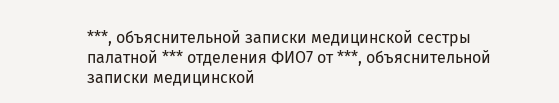***, объяснительной записки медицинской сестры палатной *** отделения ФИО7 от ***, объяснительной записки медицинской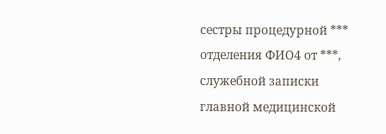сестры процедурной *** отделения ФИО4 от ***, служебной записки главной медицинской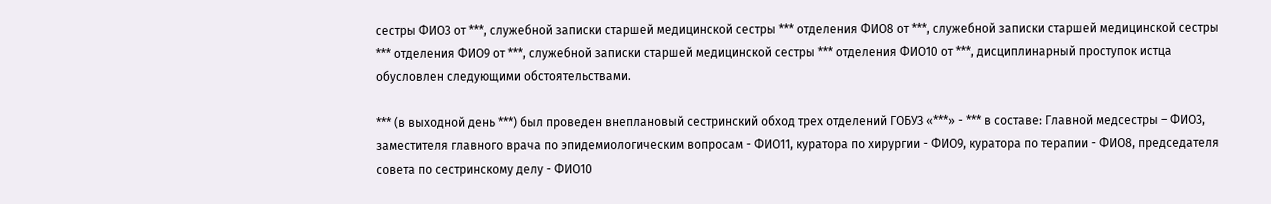сестры ФИО3 от ***, служебной записки старшей медицинской сестры *** отделения ФИО8 от ***, служебной записки старшей медицинской сестры *** отделения ФИО9 от ***, служебной записки старшей медицинской сестры *** отделения ФИО10 от ***, дисциплинарный проступок истца обусловлен следующими обстоятельствами.

*** (в выходной день ***) был проведен внеплановый сестринский обход трех отделений ГОБУЗ «***» - *** в составе: Главной медсестры – ФИО3, заместителя главного врача по эпидемиологическим вопросам - ФИО11, куратора по хирургии - ФИО9, куратора по терапии - ФИО8, председателя совета по сестринскому делу - ФИО10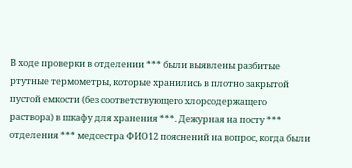В ходе проверки в отделении *** были выявлены разбитые ртутные термометры, которые хранились в плотно закрытой пустой емкости (без соответствующего хлорсодержащего раствора) в шкафу для хранения ***. Дежурная на посту *** отделения *** медсестра ФИО12 пояснений на вопрос, когда были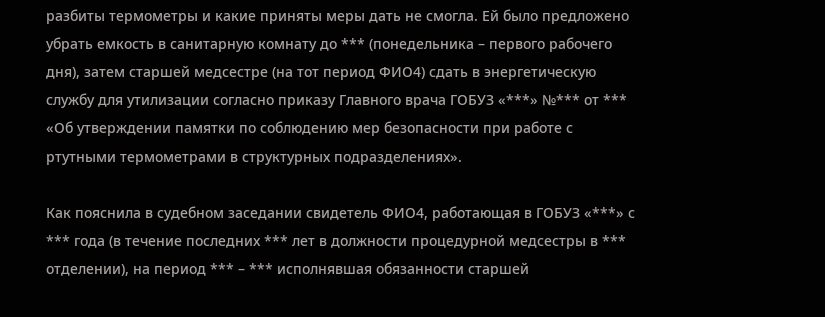разбиты термометры и какие приняты меры дать не смогла. Ей было предложено убрать емкость в санитарную комнату до *** (понедельника – первого рабочего дня), затем старшей медсестре (на тот период ФИО4) сдать в энергетическую службу для утилизации согласно приказу Главного врача ГОБУЗ «***» №*** от *** «Об утверждении памятки по соблюдению мер безопасности при работе с ртутными термометрами в структурных подразделениях».

Как пояснила в судебном заседании свидетель ФИО4, работающая в ГОБУЗ «***» с *** года (в течение последних *** лет в должности процедурной медсестры в *** отделении), на период *** – *** исполнявшая обязанности старшей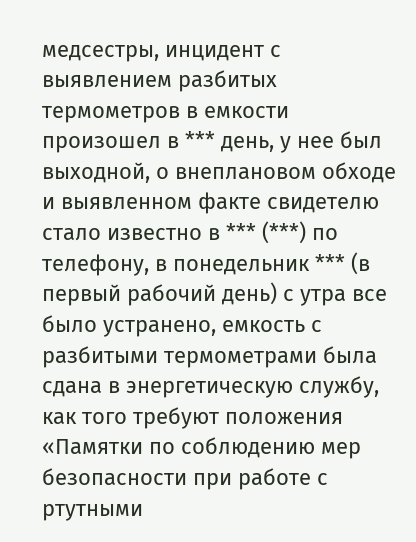медсестры, инцидент с выявлением разбитых термометров в емкости произошел в *** день, у нее был выходной, о внеплановом обходе и выявленном факте свидетелю стало известно в *** (***) по телефону, в понедельник *** (в первый рабочий день) с утра все было устранено, емкость с разбитыми термометрами была сдана в энергетическую службу, как того требуют положения «Памятки по соблюдению мер безопасности при работе с ртутными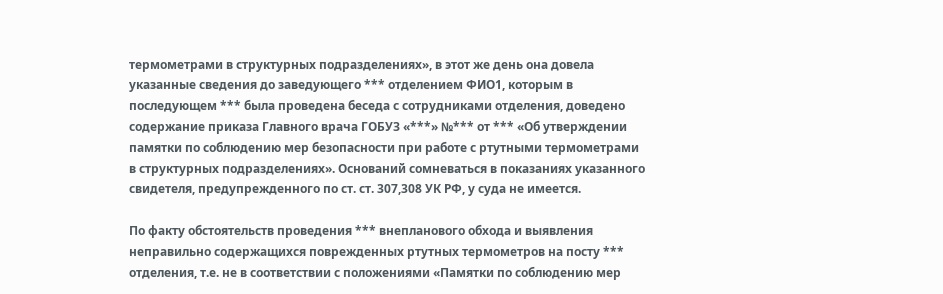термометрами в структурных подразделениях», в этот же день она довела указанные сведения до заведующего *** отделением ФИО1, которым в последующем *** была проведена беседа с сотрудниками отделения, доведено содержание приказа Главного врача ГОБУЗ «***» №*** от *** «Об утверждении памятки по соблюдению мер безопасности при работе с ртутными термометрами в структурных подразделениях». Оснований сомневаться в показаниях указанного свидетеля, предупрежденного по ст. ст. 307,308 УК РФ, у суда не имеется.

По факту обстоятельств проведения *** внепланового обхода и выявления неправильно содержащихся поврежденных ртутных термометров на посту *** отделения, т.е. не в соответствии с положениями «Памятки по соблюдению мер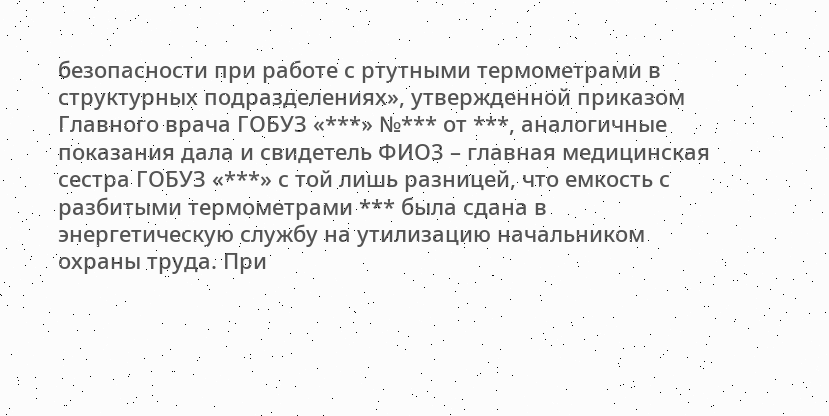безопасности при работе с ртутными термометрами в структурных подразделениях», утвержденной приказом Главного врача ГОБУЗ «***» №*** от ***, аналогичные показания дала и свидетель ФИО3 – главная медицинская сестра ГОБУЗ «***» с той лишь разницей, что емкость с разбитыми термометрами *** была сдана в энергетическую службу на утилизацию начальником охраны труда. При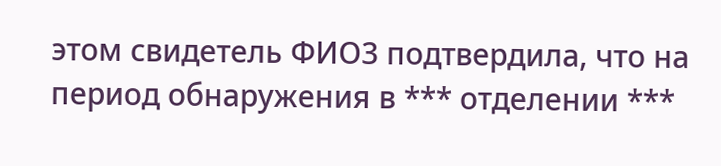этом свидетель ФИО3 подтвердила, что на период обнаружения в *** отделении ***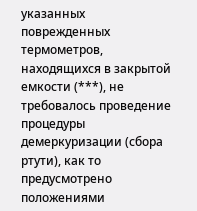указанных поврежденных термометров, находящихся в закрытой емкости (***), не требовалось проведение процедуры демеркуризации (сбора ртути), как то предусмотрено положениями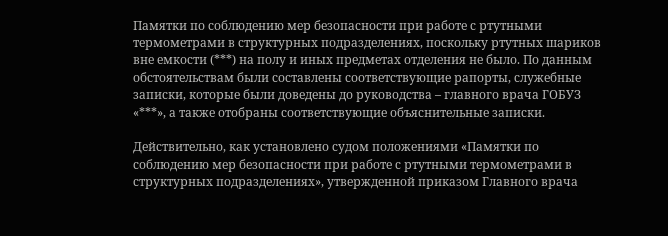Памятки по соблюдению мер безопасности при работе с ртутными термометрами в структурных подразделениях, поскольку ртутных шариков вне емкости (***) на полу и иных предметах отделения не было. По данным обстоятельствам были составлены соответствующие рапорты, служебные записки, которые были доведены до руководства – главного врача ГОБУЗ «***», а также отобраны соответствующие объяснительные записки.

Действительно, как установлено судом положениями «Памятки по соблюдению мер безопасности при работе с ртутными термометрами в структурных подразделениях», утвержденной приказом Главного врача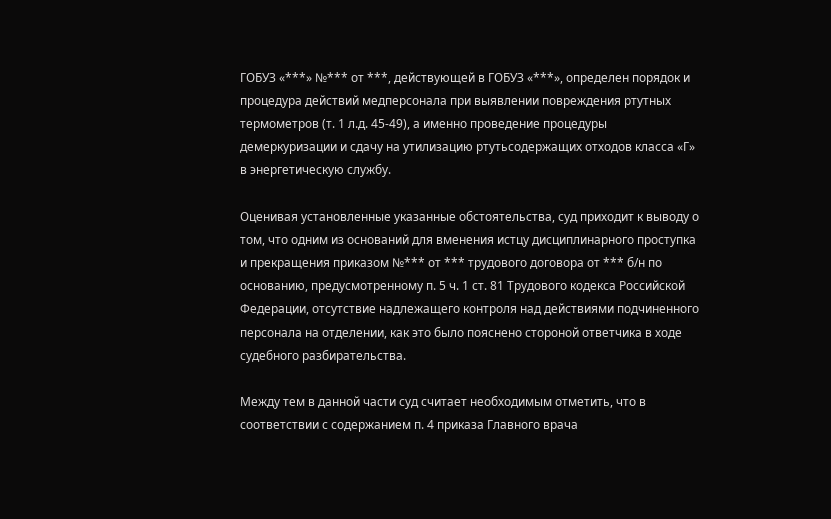ГОБУЗ «***» №*** от ***, действующей в ГОБУЗ «***», определен порядок и процедура действий медперсонала при выявлении повреждения ртутных термометров (т. 1 л.д. 45-49), а именно проведение процедуры демеркуризации и сдачу на утилизацию ртутьсодержащих отходов класса «Г» в энергетическую службу.

Оценивая установленные указанные обстоятельства, суд приходит к выводу о том, что одним из оснований для вменения истцу дисциплинарного проступка и прекращения приказом №*** от *** трудового договора от *** б/н по основанию, предусмотренному п. 5 ч. 1 ст. 81 Трудового кодекса Российской Федерации, отсутствие надлежащего контроля над действиями подчиненного персонала на отделении, как это было пояснено стороной ответчика в ходе судебного разбирательства.

Между тем в данной части суд считает необходимым отметить, что в соответствии с содержанием п. 4 приказа Главного врача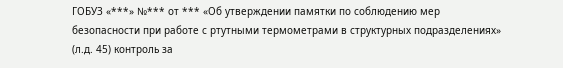ГОБУЗ «***» №*** от *** «Об утверждении памятки по соблюдению мер безопасности при работе с ртутными термометрами в структурных подразделениях» (л.д. 45) контроль за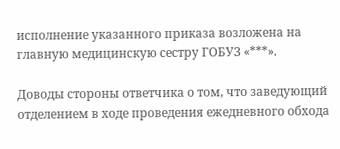исполнение указанного приказа возложена на главную медицинскую сестру ГОБУЗ «***».

Доводы стороны ответчика о том, что заведующий отделением в ходе проведения ежедневного обхода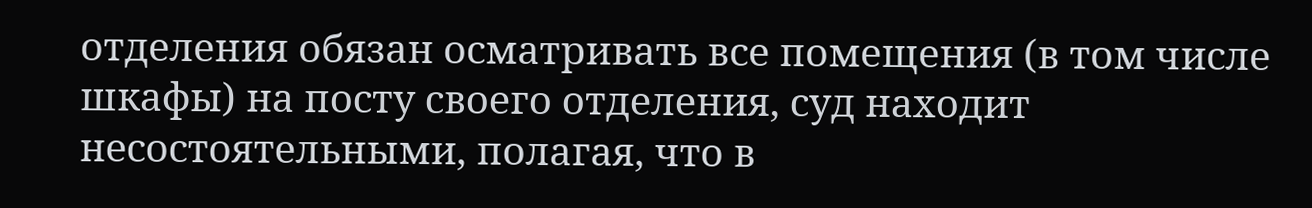отделения обязан осматривать все помещения (в том числе шкафы) на посту своего отделения, суд находит несостоятельными, полагая, что в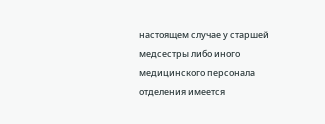настоящем случае у старшей медсестры либо иного медицинского персонала отделения имеется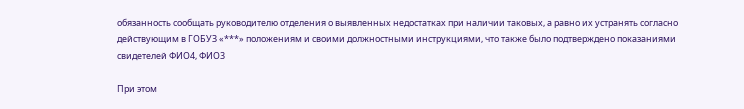обязанность сообщать руководителю отделения о выявленных недостатках при наличии таковых, а равно их устранять согласно действующим в ГОБУЗ «***» положениям и своими должностными инструкциями, что также было подтверждено показаниями свидетелей ФИО4, ФИО3

При этом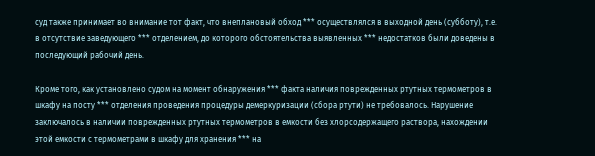суд также принимает во внимание тот факт, что внеплановый обход *** осуществлялся в выходной день (субботу), т.е. в отсутствие заведующего *** отделением, до которого обстоятельства выявленных *** недостатков были доведены в последующий рабочий день.

Кроме того, как установлено судом на момент обнаружения *** факта наличия поврежденных ртутных термометров в шкафу на посту *** отделения проведения процедуры демеркуризации (сбора ртути) не требовалось. Нарушение заключалось в наличии поврежденных ртутных термометров в емкости без хлорсодержащего раствора, нахождении этой емкости с термометрами в шкафу для хранения *** на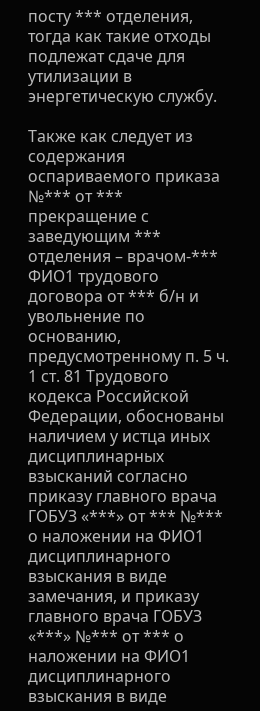посту *** отделения, тогда как такие отходы подлежат сдаче для утилизации в энергетическую службу.

Также как следует из содержания оспариваемого приказа №*** от *** прекращение с заведующим *** отделения – врачом-*** ФИО1 трудового договора от *** б/н и увольнение по основанию, предусмотренному п. 5 ч. 1 ст. 81 Трудового кодекса Российской Федерации, обоснованы наличием у истца иных дисциплинарных взысканий согласно приказу главного врача ГОБУЗ «***» от *** №*** о наложении на ФИО1 дисциплинарного взыскания в виде замечания, и приказу главного врача ГОБУЗ «***» №*** от *** о наложении на ФИО1 дисциплинарного взыскания в виде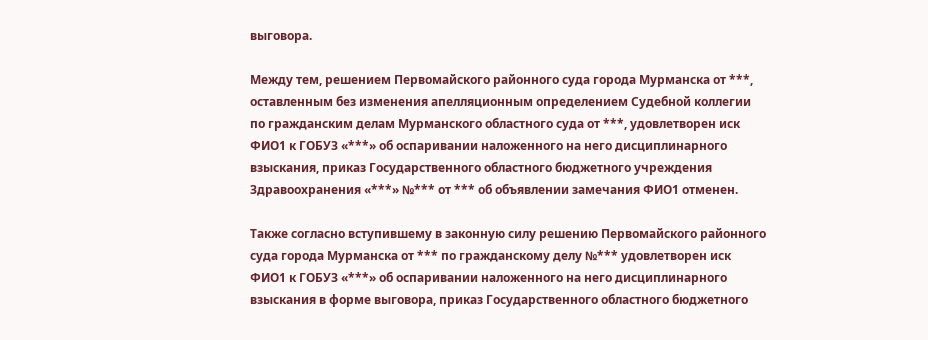выговора.

Между тем, решением Первомайского районного суда города Мурманска от ***, оставленным без изменения апелляционным определением Судебной коллегии по гражданским делам Мурманского областного суда от ***, удовлетворен иск ФИО1 к ГОБУЗ «***» об оспаривании наложенного на него дисциплинарного взыскания, приказ Государственного областного бюджетного учреждения Здравоохранения «***» №*** от *** об объявлении замечания ФИО1 отменен.

Также согласно вступившему в законную силу решению Первомайского районного суда города Мурманска от *** по гражданскому делу №*** удовлетворен иск ФИО1 к ГОБУЗ «***» об оспаривании наложенного на него дисциплинарного взыскания в форме выговора, приказ Государственного областного бюджетного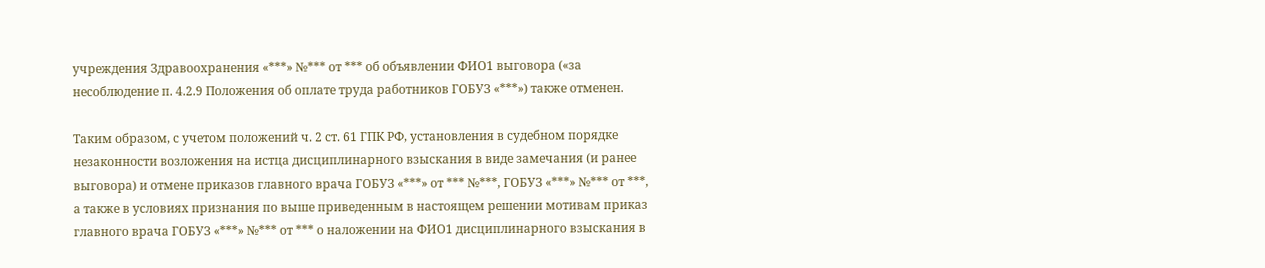учреждения Здравоохранения «***» №*** от *** об объявлении ФИО1 выговора («за несоблюдение п. 4.2.9 Положения об оплате труда работников ГОБУЗ «***») также отменен.

Таким образом, с учетом положений ч. 2 ст. 61 ГПК РФ, установления в судебном порядке незаконности возложения на истца дисциплинарного взыскания в виде замечания (и ранее выговора) и отмене приказов главного врача ГОБУЗ «***» от *** №***, ГОБУЗ «***» №*** от ***, а также в условиях признания по выше приведенным в настоящем решении мотивам приказ главного врача ГОБУЗ «***» №*** от *** о наложении на ФИО1 дисциплинарного взыскания в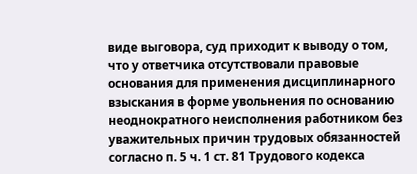виде выговора, суд приходит к выводу о том, что у ответчика отсутствовали правовые основания для применения дисциплинарного взыскания в форме увольнения по основанию неоднократного неисполнения работником без уважительных причин трудовых обязанностей согласно п. 5 ч. 1 ст. 81 Трудового кодекса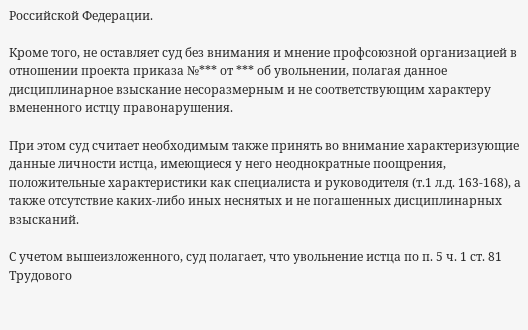Российской Федерации.

Кроме того, не оставляет суд без внимания и мнение профсоюзной организацией в отношении проекта приказа №*** от *** об увольнении, полагая данное дисциплинарное взыскание несоразмерным и не соответствующим характеру вмененного истцу правонарушения.

При этом суд считает необходимым также принять во внимание характеризующие данные личности истца, имеющиеся у него неоднократные поощрения, положительные характеристики как специалиста и руководителя (т.1 л.д. 163-168), а также отсутствие каких-либо иных неснятых и не погашенных дисциплинарных взысканий.

С учетом вышеизложенного, суд полагает, что увольнение истца по п. 5 ч. 1 ст. 81 Трудового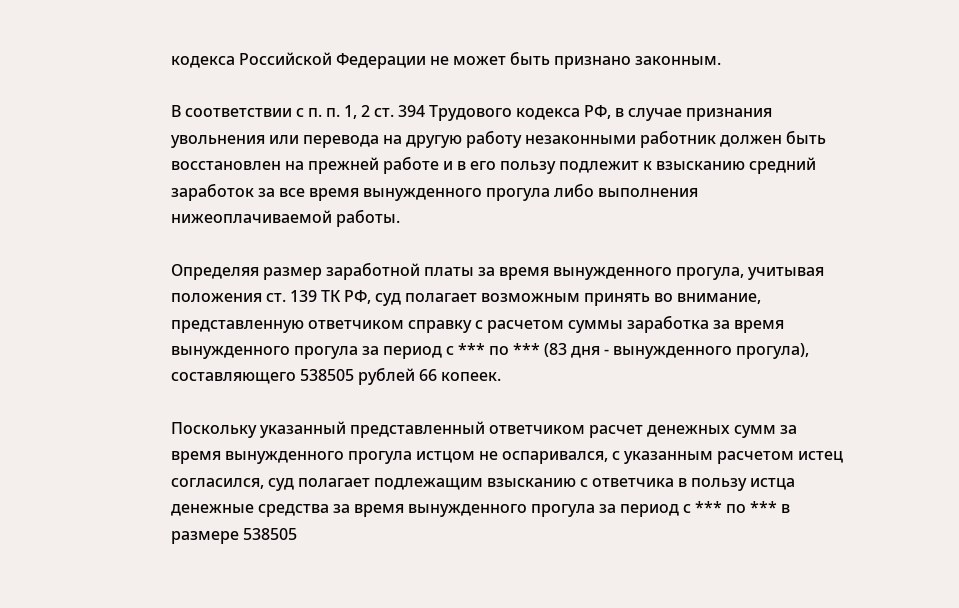кодекса Российской Федерации не может быть признано законным.

В соответствии с п. п. 1, 2 ст. 394 Трудового кодекса РФ, в случае признания увольнения или перевода на другую работу незаконными работник должен быть восстановлен на прежней работе и в его пользу подлежит к взысканию средний заработок за все время вынужденного прогула либо выполнения нижеоплачиваемой работы.

Определяя размер заработной платы за время вынужденного прогула, учитывая положения ст. 139 ТК РФ, суд полагает возможным принять во внимание, представленную ответчиком справку с расчетом суммы заработка за время вынужденного прогула за период с *** по *** (83 дня - вынужденного прогула), составляющего 538505 рублей 66 копеек.

Поскольку указанный представленный ответчиком расчет денежных сумм за время вынужденного прогула истцом не оспаривался, с указанным расчетом истец согласился, суд полагает подлежащим взысканию с ответчика в пользу истца денежные средства за время вынужденного прогула за период с *** по *** в размере 538505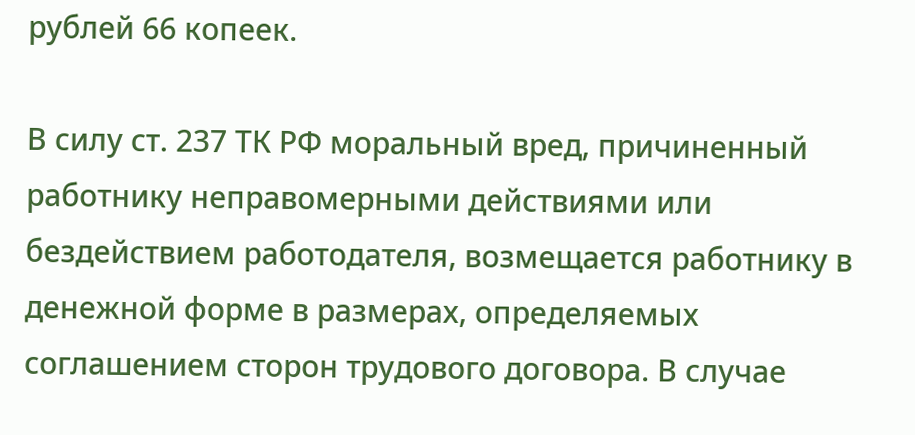рублей 66 копеек.

В силу ст. 237 ТК РФ моральный вред, причиненный работнику неправомерными действиями или бездействием работодателя, возмещается работнику в денежной форме в размерах, определяемых соглашением сторон трудового договора. В случае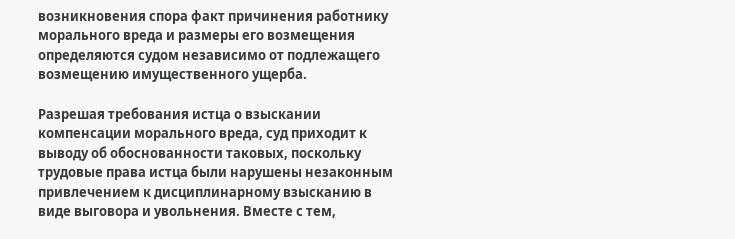возникновения спора факт причинения работнику морального вреда и размеры его возмещения определяются судом независимо от подлежащего возмещению имущественного ущерба.

Разрешая требования истца о взыскании компенсации морального вреда, суд приходит к выводу об обоснованности таковых, поскольку трудовые права истца были нарушены незаконным привлечением к дисциплинарному взысканию в виде выговора и увольнения. Вместе с тем,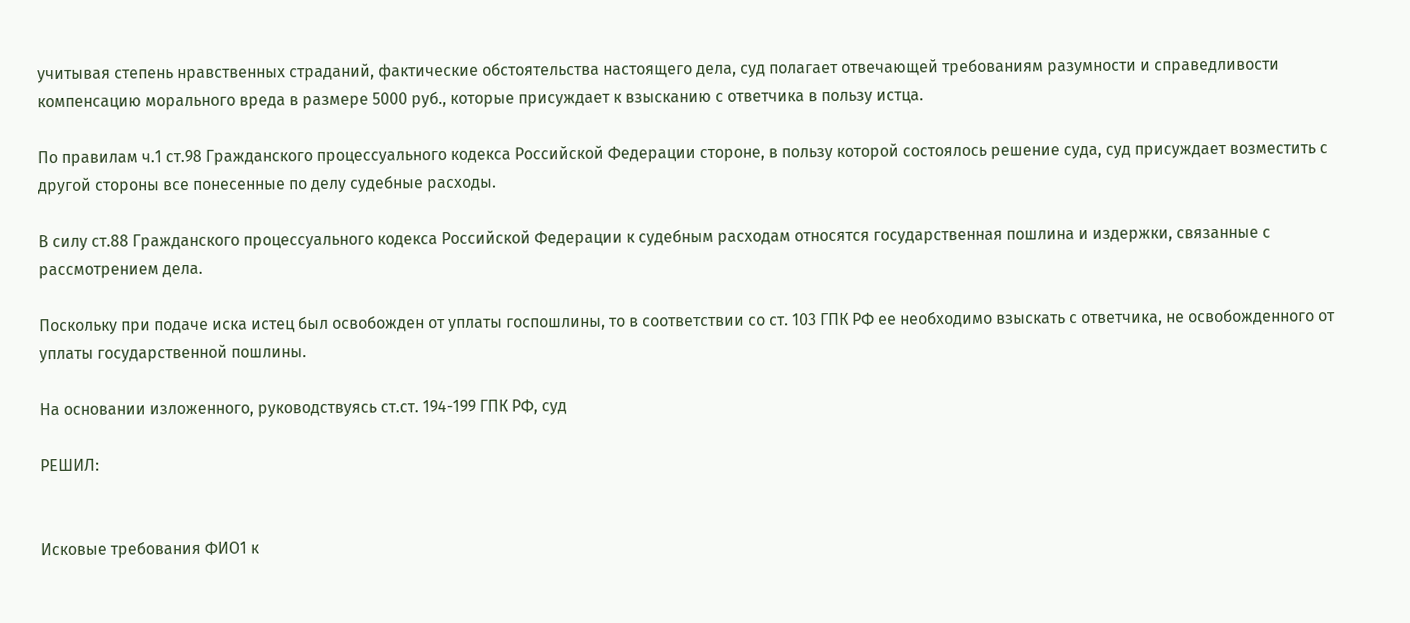учитывая степень нравственных страданий, фактические обстоятельства настоящего дела, суд полагает отвечающей требованиям разумности и справедливости компенсацию морального вреда в размере 5000 руб., которые присуждает к взысканию с ответчика в пользу истца.

По правилам ч.1 ст.98 Гражданского процессуального кодекса Российской Федерации стороне, в пользу которой состоялось решение суда, суд присуждает возместить с другой стороны все понесенные по делу судебные расходы.

В силу ст.88 Гражданского процессуального кодекса Российской Федерации к судебным расходам относятся государственная пошлина и издержки, связанные с рассмотрением дела.

Поскольку при подаче иска истец был освобожден от уплаты госпошлины, то в соответствии со ст. 103 ГПК РФ ее необходимо взыскать с ответчика, не освобожденного от уплаты государственной пошлины.

На основании изложенного, руководствуясь ст.ст. 194-199 ГПК РФ, суд

РЕШИЛ:


Исковые требования ФИО1 к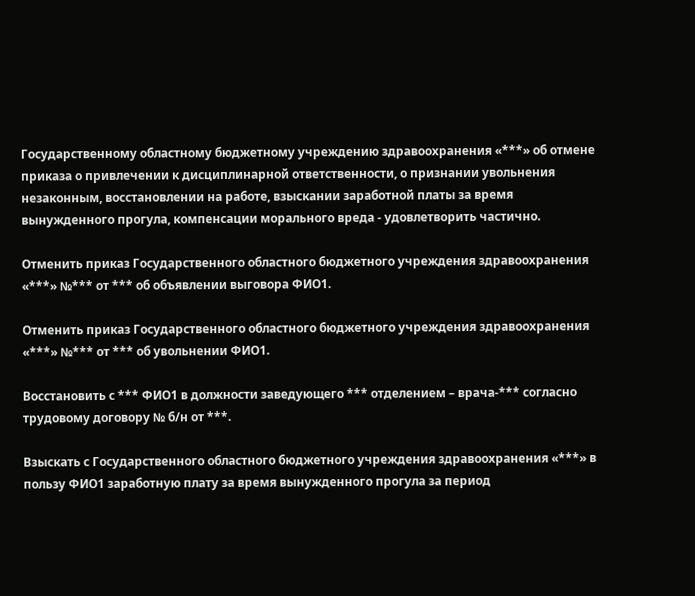Государственному областному бюджетному учреждению здравоохранения «***» об отмене приказа о привлечении к дисциплинарной ответственности, о признании увольнения незаконным, восстановлении на работе, взыскании заработной платы за время вынужденного прогула, компенсации морального вреда - удовлетворить частично.

Отменить приказ Государственного областного бюджетного учреждения здравоохранения «***» №*** от *** об объявлении выговора ФИО1.

Отменить приказ Государственного областного бюджетного учреждения здравоохранения «***» №*** от *** об увольнении ФИО1.

Восстановить с *** ФИО1 в должности заведующего *** отделением – врача-*** согласно трудовому договору № б/н от ***.

Взыскать с Государственного областного бюджетного учреждения здравоохранения «***» в пользу ФИО1 заработную плату за время вынужденного прогула за период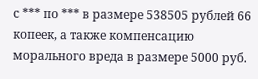с *** по *** в размере 538505 рублей 66 копеек, а также компенсацию морального вреда в размере 5000 руб.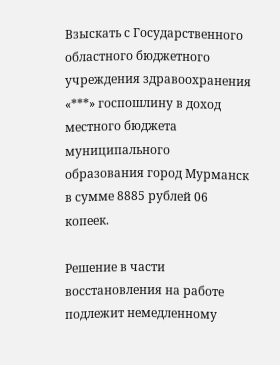Взыскать с Государственного областного бюджетного учреждения здравоохранения «***» госпошлину в доход местного бюджета муниципального образования город Мурманск в сумме 8885 рублей 06 копеек.

Решение в части восстановления на работе подлежит немедленному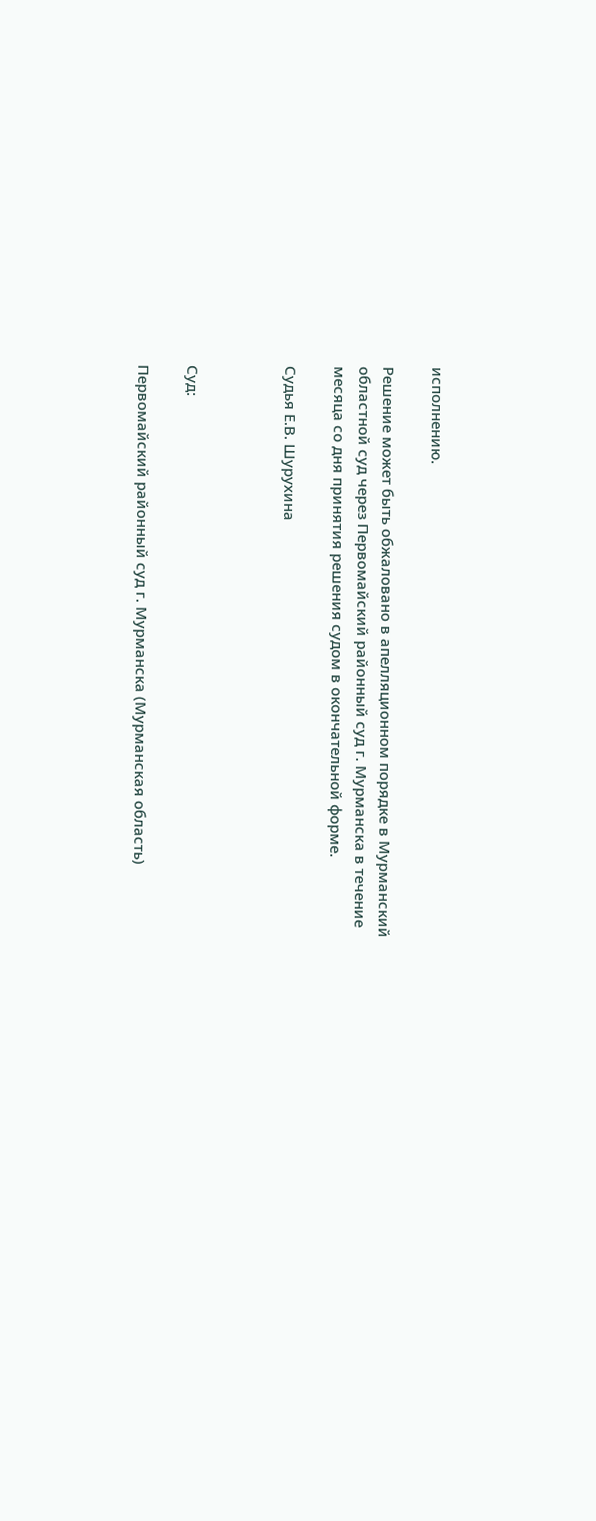исполнению.

Решение может быть обжаловано в апелляционном порядке в Мурманский областной суд через Первомайский районный суд г. Мурманска в течение месяца со дня принятия решения судом в окончательной форме.

Судья Е.В. Шурухина



Суд:

Первомайский районный суд г. Мурманска (Мурманская область)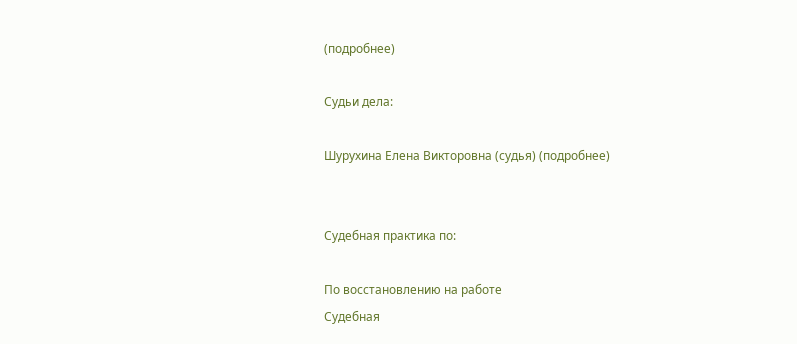(подробнее)

Судьи дела:

Шурухина Елена Викторовна (судья) (подробнее)


Судебная практика по:

По восстановлению на работе
Судебная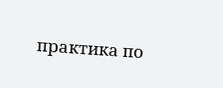практика по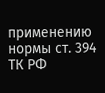применению нормы ст. 394 ТК РФ